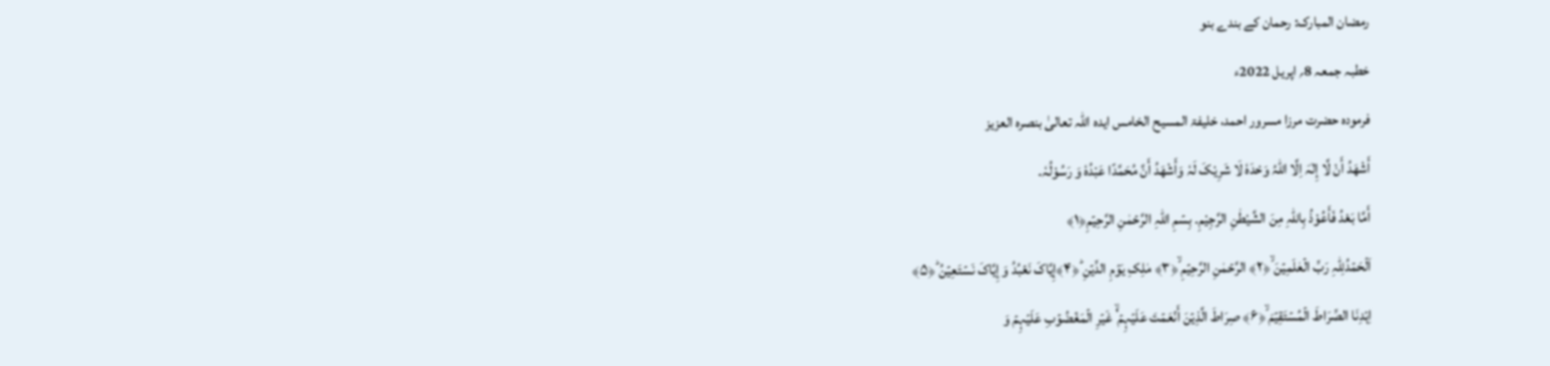رمضان المبارک: رحمان کے بندے بنو
خطبہ جمعہ 8؍ اپریل 2022ء
فرمودہ حضرت مرزا مسرور احمد، خلیفۃ المسیح الخامس ایدہ اللہ تعالیٰ بنصرہ العزیز
أَشْھَدُ أَنْ لَّا إِلٰہَ اِلَّا اللّٰہُ وَحْدَہٗ لَا شَرِیْکَ لَہٗ وَأَشْھَدُ أَنَّ مُحَمَّدًا عَبْدُہٗ وَ رَسُوْلُہٗ۔
أَمَّا بَعْدُ فَأَعُوْذُ بِاللّٰہِ مِنَ الشَّیْطٰنِ الرَّجِیْمِ۔ بِسۡمِ اللّٰہِ الرَّحۡمٰنِ الرَّحِیۡمِ﴿۱﴾
اَلۡحَمۡدُلِلّٰہِ رَبِّ الۡعٰلَمِیۡنَ ۙ﴿۲﴾ الرَّحۡمٰنِ الرَّحِیۡمِ ۙ﴿۳﴾ مٰلِکِ یَوۡمِ الدِّیۡنِ ؕ﴿۴﴾إِیَّاکَ نَعۡبُدُ وَ إِیَّاکَ نَسۡتَعِیۡنُ ؕ﴿۵﴾
اِہۡدِنَا الصِّرَاطَ الۡمُسۡتَقِیۡمَ ۙ﴿۶﴾ صِرَاطَ الَّذِیۡنَ أَنۡعَمۡتَ عَلَیۡہِمۡ ۬ۙ غَیۡرِ الۡمَغۡضُوۡبِ عَلَیۡہِمۡ وَ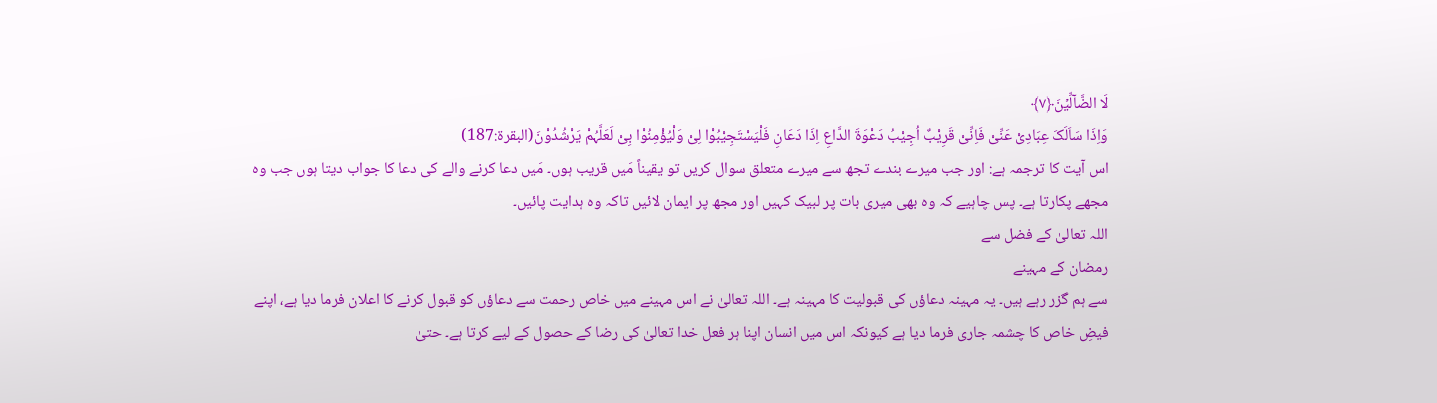لَا الضَّآلِّیۡنَ﴿۷﴾
وَاِذَا سَاَلَکَ عِبَادِیْ عَنِّیْ فَاِنِّیْ قَرِیْبٌ اُجِیْبُ دَعْوَۃَ الدَّاعِ اِذَا دَعَانِ فَلْیَسْتَجِیْبُوْا لِیْ وَلْیُؤْمِنُوْا بِیْ لَعَلَّہُمْ یَرْشُدُوْنَ(البقرۃ:187)
اس آیت کا ترجمہ ہے: اور جب میرے بندے تجھ سے میرے متعلق سوال کریں تو یقیناً مَیں قریب ہوں۔ مَیں دعا کرنے والے کی دعا کا جواب دیتا ہوں جب وہ مجھے پکارتا ہے۔ پس چاہیے کہ وہ بھی میری بات پر لبیک کہیں اور مجھ پر ایمان لائیں تاکہ وہ ہدایت پائیں۔
اللہ تعالیٰ کے فضل سے
رمضان کے مہینے
سے ہم گزر رہے ہیں۔ یہ مہینہ دعاؤں کی قبولیت کا مہینہ ہے۔ اللہ تعالیٰ نے اس مہینے میں خاص رحمت سے دعاؤں کو قبول کرنے کا اعلان فرما دیا ہے، اپنے فیضِ خاص کا چشمہ جاری فرما دیا ہے کیونکہ اس میں انسان اپنا ہر فعل خدا تعالیٰ کی رضا کے حصول کے لیے کرتا ہے۔ حتیٰ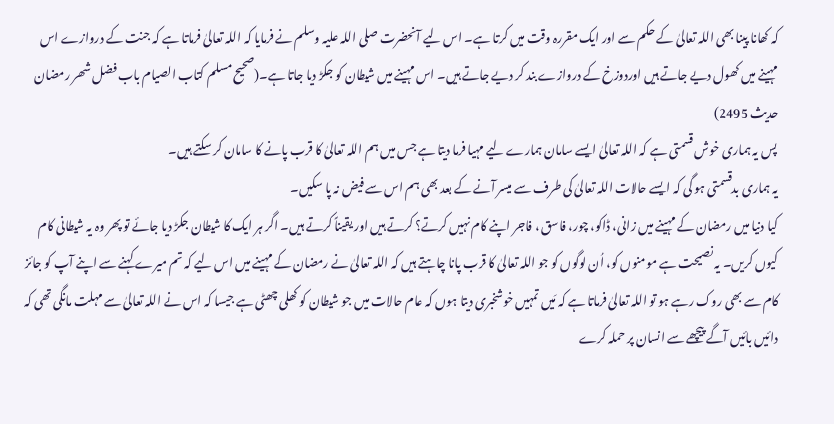کہ کھانا پینا بھی اللہ تعالیٰ کے حکم سے اور ایک مقررہ وقت میں کرتا ہے۔ اس لیے آنحضرت صلی اللہ علیہ وسلم نے فرمایا کہ اللہ تعالیٰ فرماتا ہے کہ جنت کے دروازے اس مہینے میں کھول دیے جاتے ہیں اوردوزخ کے دروازے بند کر دیے جاتے ہیں۔ اس مہینے میں شیطان کو جکڑ دیا جاتا ہے۔(صحیح مسلم کتاب الصیام باب فضل شھر رمضان حدیث 2495)
پس یہ ہماری خوش قسمتی ہے کہ اللہ تعالیٰ ایسے سامان ہمارے لیے مہیا فرما دیتا ہے جس میں ہم اللہ تعالیٰ کا قرب پانے کا سامان کر سکتے ہیں۔
یہ ہماری بدقسمتی ہو گی کہ ایسے حالات اللہ تعالیٰ کی طرف سے میسر آنے کے بعد بھی ہم اس سے فیض نہ پا سکیں۔
کیا دنیا میں رمضان کے مہینے میں زانی، ڈاکو، چور، فاسق ، فاجر اپنے کام نہیں کرتے؟ کرتے ہیں اور یقیناً کرتے ہیں۔ اگر ہر ایک کا شیطان جکڑ دیا جائے تو پھر وہ یہ شیطانی کام کیوں کریں۔ یہ نصیحت ہے مومنوں کو، اُن لوگوں کو جو اللہ تعالیٰ کا قرب پانا چاہتے ہیں کہ اللہ تعالیٰ نے رمضان کے مہینے میں اس لیے کہ تم میرے کہنے سے اپنے آپ کو جائز کام سے بھی روک رہے ہو تو اللہ تعالیٰ فرماتا ہے کہ مَیں تمہیں خوشخبری دیتا ہوں کہ عام حالات میں جو شیطان کو کھلی چھٹی ہے جیسا کہ اس نے اللہ تعالیٰ سے مہلت مانگی تھی کہ دائیں بائیں آگے پیچھے سے انسان پر حملہ کرے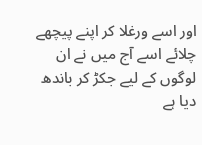اور اسے ورغلا کر اپنے پیچھے چلائے اسے آج میں نے ان لوگوں کے لیے جکڑ کر باندھ دیا ہے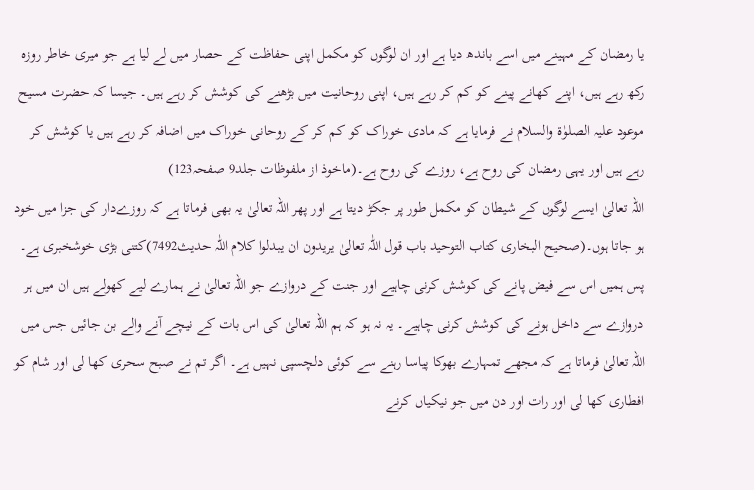یا رمضان کے مہینے میں اسے باندھ دیا ہے اور ان لوگوں کو مکمل اپنی حفاظت کے حصار میں لے لیا ہے جو میری خاطر روزہ رکھ رہے ہیں، اپنے کھانے پینے کو کم کر رہے ہیں، اپنی روحانیت میں بڑھنے کی کوشش کر رہے ہیں۔ جیسا کہ حضرت مسیح موعود علیہ الصلوٰة والسلام نے فرمایا ہے کہ مادی خوراک کو کم کر کے روحانی خوراک میں اضافہ کر رہے ہیں یا کوشش کر رہے ہیں اور یہی رمضان کی روح ہے، روزے کی روح ہے۔(ماخوذ از ملفوظات جلد9 صفحہ123)
اللہ تعالیٰ ایسے لوگوں کے شیطان کو مکمل طور پر جکڑ دیتا ہے اور پھر اللہ تعالیٰ یہ بھی فرماتا ہے کہ روزےدار کی جزا میں خود ہو جاتا ہوں۔(صحیح البخاری کتاب التوحید باب قول اللّٰہ تعالیٰ یریدون ان یبدلوا کلام اللّٰہ حدیث7492)کتنی بڑی خوشخبری ہے۔ پس ہمیں اس سے فیض پانے کی کوشش کرنی چاہیے اور جنت کے دروازے جو اللہ تعالیٰ نے ہمارے لیے کھولے ہیں ان میں ہر دروازے سے داخل ہونے کی کوشش کرنی چاہیے۔ یہ نہ ہو کہ ہم اللہ تعالیٰ کی اس بات کے نیچے آنے والے بن جائیں جس میں اللہ تعالیٰ فرماتا ہے کہ مجھے تمہارے بھوکا پیاسا رہنے سے کوئی دلچسپی نہیں ہے۔ اگر تم نے صبح سحری کھا لی اور شام کو افطاری کھا لی اور رات اور دن میں جو نیکیاں کرنے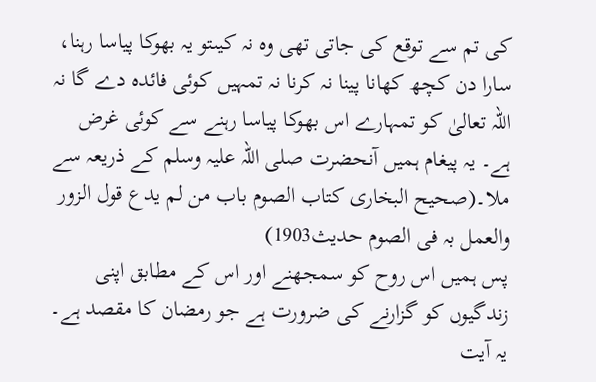کی تم سے توقع کی جاتی تھی وہ نہ کیںتو یہ بھوکا پیاسا رہنا، سارا دن کچھ کھانا پینا نہ کرنا نہ تمہیں کوئی فائدہ دے گا نہ اللہ تعالیٰ کو تمہارے اس بھوکا پیاسا رہنے سے کوئی غرض ہے۔ یہ پیغام ہمیں آنحضرت صلی اللہ علیہ وسلم کے ذریعہ سے ملا۔(صحیح البخاری کتاب الصوم باب من لم یدع قول الزور والعمل بہ فی الصوم حدیث1903)
پس ہمیں اس روح کو سمجھنے اور اس کے مطابق اپنی زندگیوں کو گزارنے کی ضرورت ہے جو رمضان کا مقصد ہے۔
یہ آیت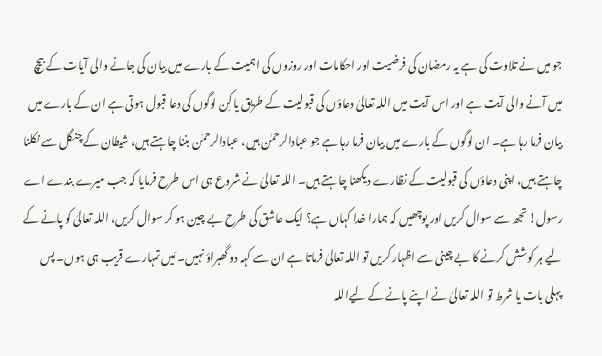جو میں نے تلاوت کی ہے یہ رمضان کی فرضیت اور احکامات اور روزوں کی اہمیت کے بارے میں بیان کی جانے والی آیات کے بیچ میں آنے والی آیت ہے اور اس آیت میں اللہ تعالیٰ دعاؤں کی قبولیت کے طریق یا کِن لوگوں کی دعا قبول ہوتی ہے ان کے بارے میں بیان فرما رہا ہے۔ ان لوگوں کے بارے میں بیان فرما رہا ہے جو عبادالرحمٰن ہیں، عبادالرحمٰن بننا چاہتے ہیں، شیطان کے چنگل سے نکلنا چاہتے ہیں، اپنی دعاؤں کی قبولیت کے نظارے دیکھنا چاہتے ہیں۔ اللہ تعالیٰ نے شروع ہی اس طرح فرمایا کہ جب میرے بندے اے رسول! تجھ سے سوال کریں اور پوچھیں کہ ہمارا خدا کہاں ہے؟ ایک عاشق کی طرح بے چین ہو کر سوال کریں، اللہ تعالیٰ کو پانے کے لیے ہر کوشش کرنے کا بے چینی سے اظہار کریں تو اللہ تعالیٰ فرماتا ہے ان سے کہہ دو گھبراؤ نہیں۔ مَیں تمہارے قریب ہی ہوں۔ پس
پہلی بات یا شرط تو اللہ تعالیٰ نے اپنے پانے کے لیےاللہ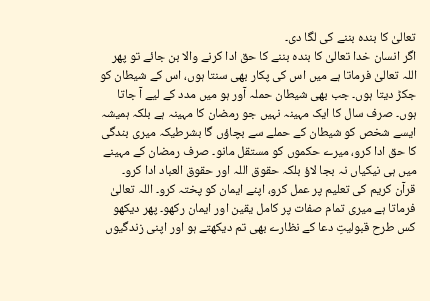تعالیٰ کا بندہ بننے کی لگا دی۔
اگر انسان خدا تعالیٰ کا بندہ بننے کا حق ادا کرنے والا بن جائے تو پھر اللہ تعالیٰ فرماتا ہے میں اس کی پکار بھی سنتا ہوں، اس کے شیطان کو جکڑ دیتا ہوں۔ جب بھی شیطان حملہ آور ہو میں مدد کے لیے آ جاتا ہوں۔ صرف سال کا ایک مہینہ نہیں جو رمضان کا مہینہ ہے بلکہ ہمیشہ ایسے شخص کو شیطان کے حملے سے بچاؤں گا بشرطیکہ میری بندگی کا حق ادا کرو، میرے حکموں کو مستقل مانو۔ صرف رمضان کے مہینے میں ہی نیکیاں نہ بجا لاؤ بلکہ حقوق اللہ اور حقوق العباد ادا کرو۔ قرآن کریم کی تعلیم پر عمل کرو، اپنے ایمان کو پختہ کرو۔ اللہ تعالیٰ فرماتا ہے میری تمام صفات پر کامل یقین اور ایمان رکھو۔ پھر دیکھو کس طرح قبولیتِ دعا کے نظارے بھی تم دیکھتے ہو اور اپنی زندگیوں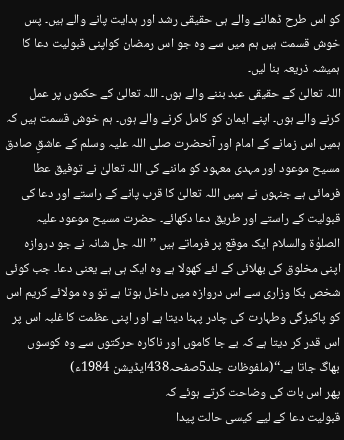کو اس طرح ڈھالنے والے ہی حقیقی رشد اور ہدایت پانے والے ہیں۔ پس
خوش قسمت ہیں ہم میں سے وہ جو اس رمضان کواپنی قبولیت دعا کا ہمیشہ ذریعہ بنا لیں۔
اللہ تعالیٰ کے حقیقی عبد بننے والے ہوں۔ اللہ تعالیٰ کے حکموں پر عمل کرنے والے ہوں۔ اپنے ایمان کو کامل کرنے والے ہوں۔ ہم خوش قسمت ہیں کہ ہمیں اس زمانے کے امام اور آنحضرت صلی اللہ علیہ وسلم کے عاشقِ صادق مسیح موعود اور مہدی معہود کو ماننے کی اللہ تعالیٰ نے توفیق عطا فرمائی ہے جنہوں نے ہمیں اللہ تعالیٰ کا قرب پانے کے راستے اور دعا کی قبولیت کے راستے اور طریق دعا دکھائے۔ حضرت مسیح موعود علیہ الصلوٰة والسلام ایک موقع پر فرماتے ہیں ’’اللہ جل شانہ نے جو دروازہ اپنی مخلوق کی بھلائی کے لئے کھولا ہے وہ ایک ہی ہے یعنی دعا۔ جب کوئی شخص بکا وزاری سے اس دروازہ میں داخل ہوتا ہے تو وہ مولائے کریم اس کو پاکیزگی وطہارت کی چادر پہنا دیتا ہے اور اپنی عظمت کا غلبہ اس پر اس قدر کر دیتا ہے کہ بے جا کاموں اور ناکارہ حرکتوں سے وہ کوسوں بھاگ جاتا ہے۔‘‘(ملفوظات جلد5صفحہ438ایڈیشن 1984ء)
پھر اس بات کی وضاحت کرتے ہوئے کہ
قبولیت دعا کے لیے کیسی حالت پیدا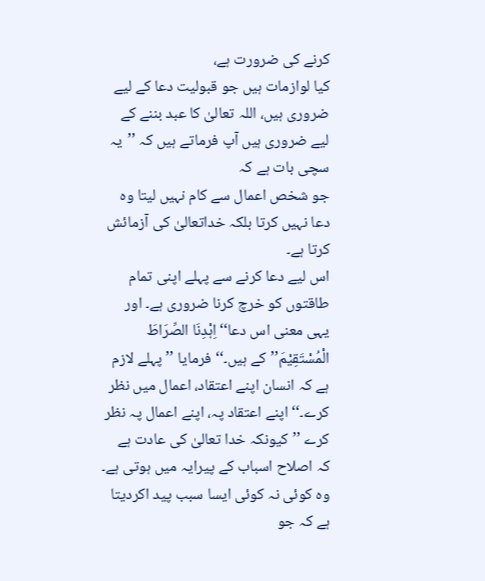کرنے کی ضرورت ہے،
کیا لوازمات ہیں جو قبولیت دعا کے لیے ضروری ہیں، اللہ تعالیٰ کا عبد بننے کے لیے ضروری ہیں آپ فرماتے ہیں کہ ’’یہ سچی بات ہے کہ
جو شخص اعمال سے کام نہیں لیتا وہ دعا نہیں کرتا بلکہ خداتعالیٰ کی آزمائش کرتا ہے۔
اس لیے دعا کرنے سے پہلے اپنی تمام طاقتوں کو خرچ کرنا ضروری ہے۔ اور یہی معنی اس دعا‘‘اِہْدِنَا الصِّرَاطَ الْمُسْتَقِیْمَ’’کے ہیں۔‘‘ فرمایا ’’پہلے لازم ہے کہ انسان اپنے اعتقاد، اعمال میں نظر کرے۔‘‘ اپنے اعتقاد پہ، اپنے اعمال پہ نظر کرے ’’کیونکہ خدا تعالیٰ کی عادت ہے کہ اصلاح اسباب کے پیرایہ میں ہوتی ہے۔ وہ کوئی نہ کوئی ایسا سبب پید اکردیتا ہے کہ جو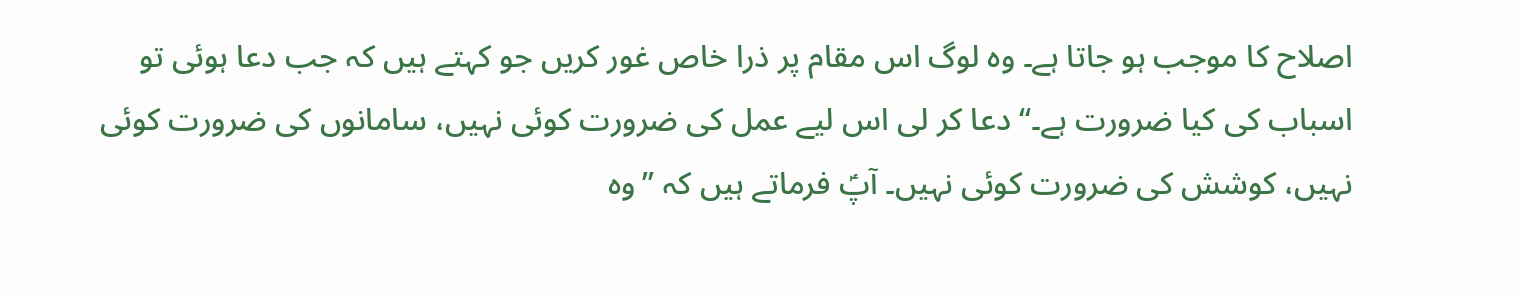اصلاح کا موجب ہو جاتا ہے۔ وہ لوگ اس مقام پر ذرا خاص غور کریں جو کہتے ہیں کہ جب دعا ہوئی تو اسباب کی کیا ضرورت ہے۔‘‘ دعا کر لی اس لیے عمل کی ضرورت کوئی نہیں، سامانوں کی ضرورت کوئی نہیں، کوشش کی ضرورت کوئی نہیں۔ آپؑ فرماتے ہیں کہ ’’وہ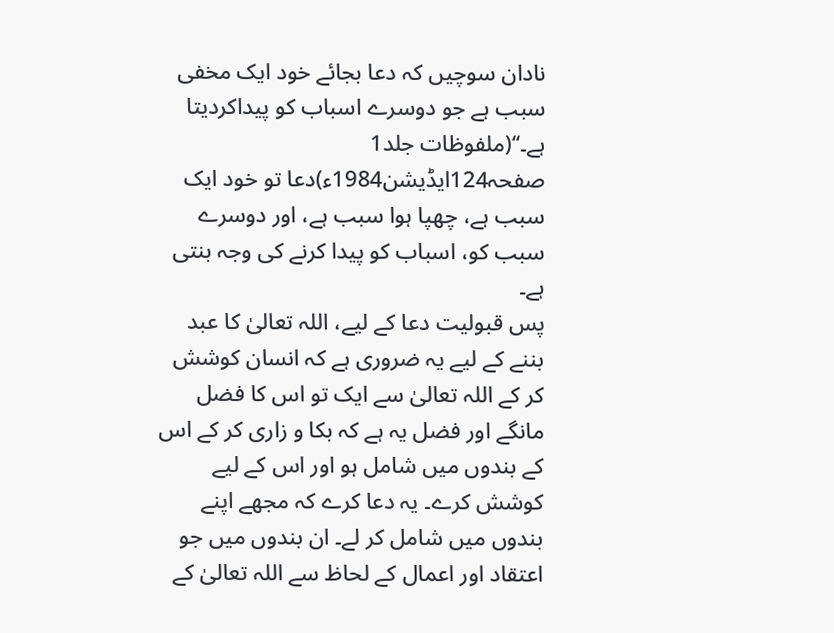نادان سوچیں کہ دعا بجائے خود ایک مخفی سبب ہے جو دوسرے اسباب کو پیداکردیتا ہے۔‘‘(ملفوظات جلد1 صفحہ124ایڈیشن1984ء)دعا تو خود ایک سبب ہے، چھپا ہوا سبب ہے، اور دوسرے سبب کو، اسباب کو پیدا کرنے کی وجہ بنتی ہے۔
پس قبولیت دعا کے لیے، اللہ تعالیٰ کا عبد بننے کے لیے یہ ضروری ہے کہ انسان کوشش کر کے اللہ تعالیٰ سے ایک تو اس کا فضل مانگے اور فضل یہ ہے کہ بکا و زاری کر کے اس کے بندوں میں شامل ہو اور اس کے لیے کوشش کرے۔ یہ دعا کرے کہ مجھے اپنے بندوں میں شامل کر لے۔ ان بندوں میں جو اعتقاد اور اعمال کے لحاظ سے اللہ تعالیٰ کے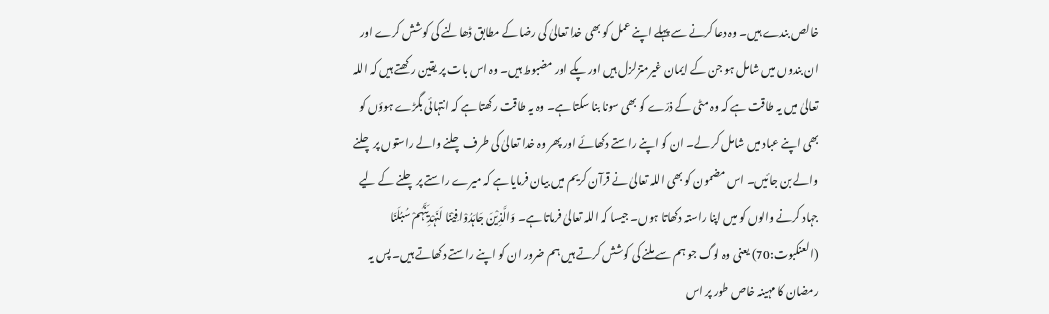خالص بندے ہیں۔ وہ دعا کرنے سے پہلے اپنے عمل کو بھی خدا تعالیٰ کی رضا کے مطابق ڈھالنے کی کوشش کرے اور ان بندوں میں شامل ہو جن کے ایمان غیرمتزلزل ہیں اور پکے اور مضبوط ہیں۔ وہ اس بات پر یقین رکھتے ہیں کہ اللہ تعالیٰ میں یہ طاقت ہے کہ وہ مٹی کے ذرّے کو بھی سونا بنا سکتا ہے۔ وہ یہ طاقت رکھتا ہے کہ انتہائی بگڑے ہوؤں کو بھی اپنے عباد میں شامل کر لے۔ ان کو اپنے راستے دکھائے اور پھر وہ خدا تعالیٰ کی طرف چلنے والے راستوں پر چلنے والے بن جائیں۔ اس مضمون کو بھی اللہ تعالیٰ نے قرآن کریم میں بیان فرمایا ہے کہ میرے راستے پر چلنے کے لیے جہاد کرنے والوں کو میں اپنا راستہ دکھاتا ہوں۔ جیسا کہ اللہ تعالیٰ فرماتا ہے۔ وَالَّذِیْنَ جَاہَدُوْا فِیْنَا لَنَہْدِیَنَّہُمْ سُبُلَنَا (العنکبوت:70) یعنی وہ لوگ جو ہم سے ملنے کی کوشش کرتے ہیں ہم ضرور ان کو اپنے راستے دکھاتے ہیں۔ پس یہ رمضان کا مہینہ خاص طور پر اس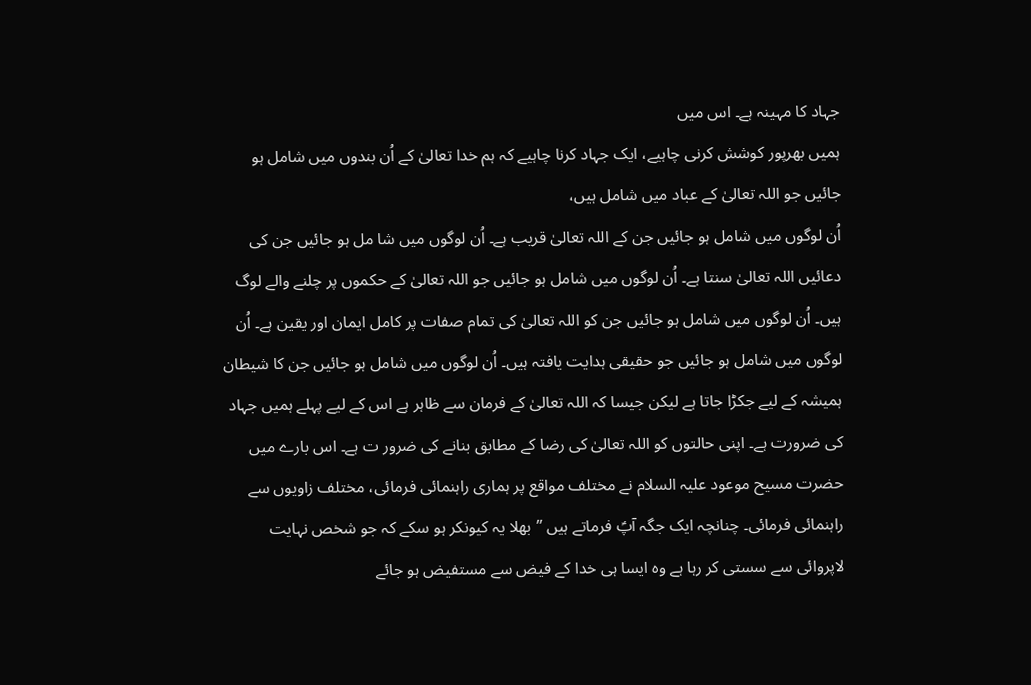جہاد کا مہینہ ہے۔ اس میں
ہمیں بھرپور کوشش کرنی چاہیے، ایک جہاد کرنا چاہیے کہ ہم خدا تعالیٰ کے اُن بندوں میں شامل ہو جائیں جو اللہ تعالیٰ کے عباد میں شامل ہیں،
اُن لوگوں میں شامل ہو جائیں جن کے اللہ تعالیٰ قریب ہے۔ اُن لوگوں میں شا مل ہو جائیں جن کی دعائیں اللہ تعالیٰ سنتا ہے۔ اُن لوگوں میں شامل ہو جائیں جو اللہ تعالیٰ کے حکموں پر چلنے والے لوگ ہیں۔ اُن لوگوں میں شامل ہو جائیں جن کو اللہ تعالیٰ کی تمام صفات پر کامل ایمان اور یقین ہے۔ اُن لوگوں میں شامل ہو جائیں جو حقیقی ہدایت یافتہ ہیں۔ اُن لوگوں میں شامل ہو جائیں جن کا شیطان ہمیشہ کے لیے جکڑا جاتا ہے لیکن جیسا کہ اللہ تعالیٰ کے فرمان سے ظاہر ہے اس کے لیے پہلے ہمیں جہاد کی ضرورت ہے۔ اپنی حالتوں کو اللہ تعالیٰ کی رضا کے مطابق بنانے کی ضرور ت ہے۔ اس بارے میں حضرت مسیح موعود علیہ السلام نے مختلف مواقع پر ہماری راہنمائی فرمائی، مختلف زاویوں سے راہنمائی فرمائی۔ چنانچہ ایک جگہ آپؑ فرماتے ہیں ’’بھلا یہ کیونکر ہو سکے کہ جو شخص نہایت لاپروائی سے سستی کر رہا ہے وہ ایسا ہی خدا کے فیض سے مستفیض ہو جائے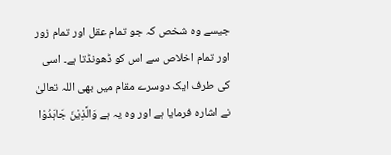جیسے وہ شخص کہ جو تمام عقل اور تمام زور اور تمام اخلاص سے اس کو ڈھونڈتا ہے۔ اسی کی طرف ایک دوسرے مقام میں بھی اللہ تعالیٰ نے اشارہ فرمایا ہے اور وہ یہ ہے وَالَّذِیْنَ جَاہَدُوْا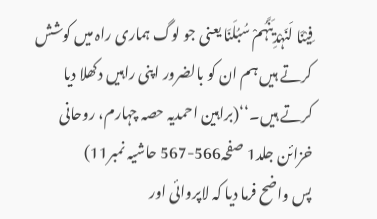فِیْنَا لَنَہْدِیَنَّہُمْ سُبُلَنَا یعنی جو لوگ ہماری راہ میں کوشش کرتے ہیں ہم ان کو بالضرور اپنی راہیں دکھلا دیا کرتے ہیں۔‘‘(براہین احمدیہ حصہ چہارم، روحانی خزائن جلد1 صفحہ566-567 حاشیہ نمبر11)
پس واضح فرما دیا کہ لاپروائی اور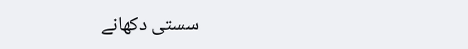سستی دکھانے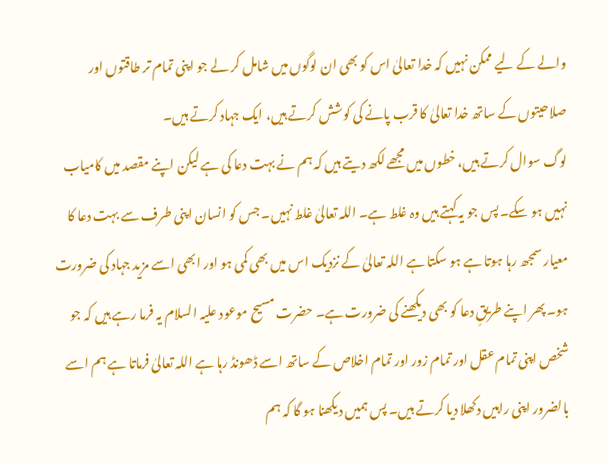والے کے لیے ممکن نہیں کہ خدا تعالیٰ اس کو بھی ان لوگوں میں شامل کر لے جو اپنی تمام تر طاقتوں اور صلاحیتوں کے ساتھ خدا تعالیٰ کا قرب پانے کی کوشش کرتے ہیں، ایک جہاد کرتے ہیں۔
لوگ سوال کرتے ہیں، خطوں میں مجھے لکھ دیتے ہیں کہ ہم نے بہت دعا کی ہے لیکن اپنے مقصد میں کامیاب نہیں ہو سکے۔ پس جو یہ کہتے ہیں وہ غلط ہے۔ اللہ تعالیٰ غلط نہیں۔ جس کو انسان اپنی طرف سے بہت دعا کا معیار سمجھ رہا ہوتا ہے ہو سکتا ہے اللہ تعالیٰ کے نزدیک اس میں بھی کمی ہو اور ابھی اسے مزید جہاد کی ضرورت ہو۔ پھر اپنے طریقِ دعا کو بھی دیکھنے کی ضرورت ہے۔ حضرت مسیح موعود علیہ السلام یہ فرما رہے ہیں کہ جو شخص اپنی تمام عقل اور تمام زور اور تمام اخلاص کے ساتھ اسے ڈھونڈ رہا ہے اللہ تعالیٰ فرماتا ہے ہم اسے بالضرور اپنی راہیں دکھلا دیا کرتے ہیں۔ پس ہمیں دیکھنا ہو گا کہ ہم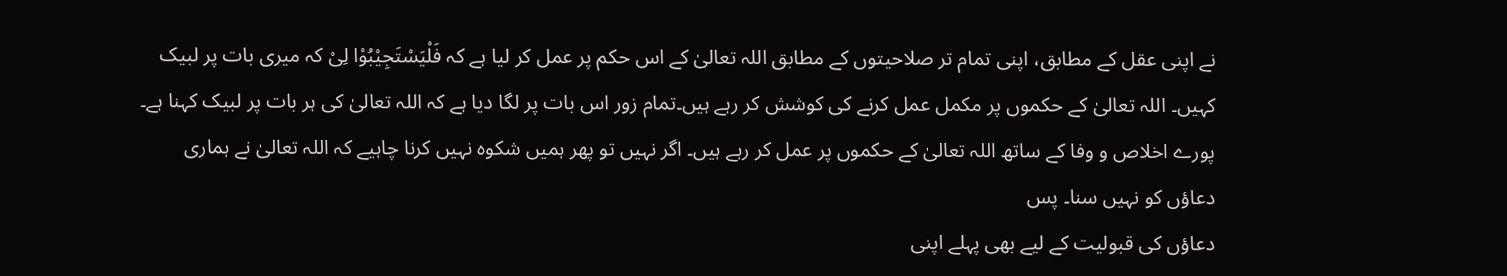نے اپنی عقل کے مطابق، اپنی تمام تر صلاحیتوں کے مطابق اللہ تعالیٰ کے اس حکم پر عمل کر لیا ہے کہ فَلْیَسْتَجِیْبُوْا لِیْ کہ میری بات پر لبیک کہیں۔ اللہ تعالیٰ کے حکموں پر مکمل عمل کرنے کی کوشش کر رہے ہیں۔تمام زور اس بات پر لگا دیا ہے کہ اللہ تعالیٰ کی ہر بات پر لبیک کہنا ہے۔ پورے اخلاص و وفا کے ساتھ اللہ تعالیٰ کے حکموں پر عمل کر رہے ہیں۔ اگر نہیں تو پھر ہمیں شکوہ نہیں کرنا چاہیے کہ اللہ تعالیٰ نے ہماری دعاؤں کو نہیں سنا۔ پس
دعاؤں کی قبولیت کے لیے بھی پہلے اپنی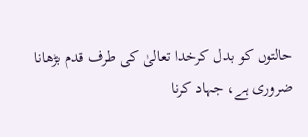حالتوں کو بدل کرخدا تعالیٰ کی طرف قدم بڑھانا ضروری ہے، جہاد کرنا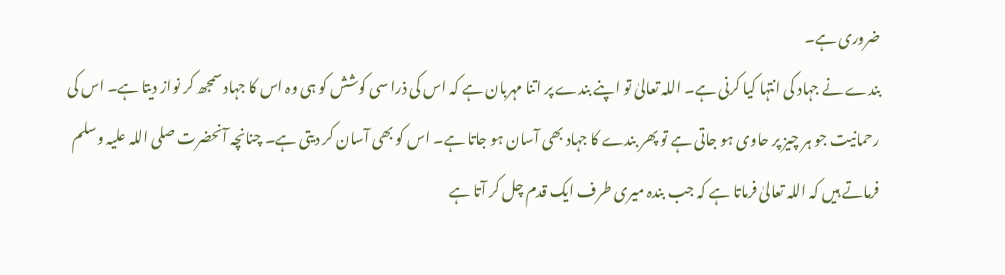ضروری ہے۔
بندے نے جہاد کی انتہا کیا کرنی ہے۔ اللہ تعالیٰ تو اپنے بندے پر اتنا مہربان ہے کہ اس کی ذرا سی کوشش کو ہی وہ اس کا جہاد سمجھ کر نواز دیتا ہے۔ اس کی رحمانیت جو ہر چیز پر حاوی ہو جاتی ہے تو پھر بندے کا جہاد بھی آسان ہو جاتا ہے۔ اس کو بھی آسان کر دیتی ہے۔ چنانچہ آنحضرت صلی اللہ علیہ وسلم فرماتے ہیں کہ اللہ تعالیٰ فرماتا ہے کہ جب بندہ میری طرف ایک قدم چل کر آتا ہے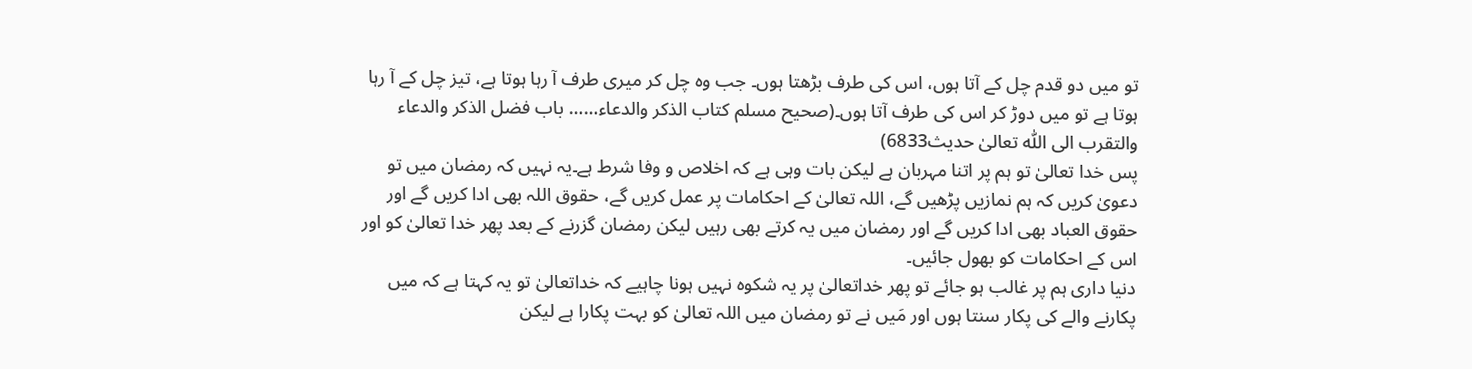تو میں دو قدم چل کے آتا ہوں، اس کی طرف بڑھتا ہوں۔ جب وہ چل کر میری طرف آ رہا ہوتا ہے، تیز چل کے آ رہا ہوتا ہے تو میں دوڑ کر اس کی طرف آتا ہوں۔(صحیح مسلم کتاب الذکر والدعاء…… باب فضل الذکر والدعاء والتقرب الی اللّٰہ تعالیٰ حدیث6833)
پس خدا تعالیٰ تو ہم پر اتنا مہربان ہے لیکن بات وہی ہے کہ اخلاص و وفا شرط ہے۔یہ نہیں کہ رمضان میں تو دعویٰ کریں کہ ہم نمازیں پڑھیں گے، اللہ تعالیٰ کے احکامات پر عمل کریں گے، حقوق اللہ بھی ادا کریں گے اور حقوق العباد بھی ادا کریں گے اور رمضان میں یہ کرتے بھی رہیں لیکن رمضان گزرنے کے بعد پھر خدا تعالیٰ کو اور اس کے احکامات کو بھول جائیں۔
دنیا داری ہم پر غالب ہو جائے تو پھر خداتعالیٰ پر یہ شکوہ نہیں ہونا چاہیے کہ خداتعالیٰ تو یہ کہتا ہے کہ میں پکارنے والے کی پکار سنتا ہوں اور مَیں نے تو رمضان میں اللہ تعالیٰ کو بہت پکارا ہے لیکن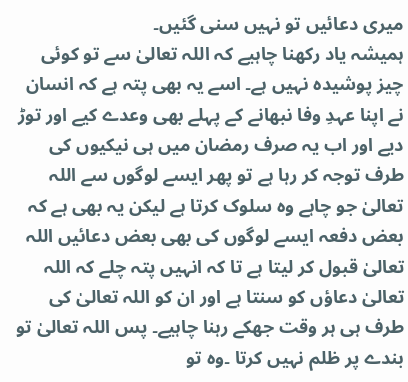میری دعائیں تو نہیں سنی گئیں۔
ہمیشہ یاد رکھنا چاہیے کہ اللہ تعالیٰ سے تو کوئی چیز پوشیدہ نہیں ہے۔ اسے یہ بھی پتہ ہے کہ انسان نے اپنا عہدِ وفا نبھانے کے پہلے بھی وعدے کیے اور توڑ دیے اور اب یہ صرف رمضان میں ہی نیکیوں کی طرف توجہ کر رہا ہے تو پھر ایسے لوگوں سے اللہ تعالیٰ جو چاہے وہ سلوک کرتا ہے لیکن یہ بھی ہے کہ بعض دفعہ ایسے لوگوں کی بھی بعض دعائیں اللہ تعالیٰ قبول کر لیتا ہے تا کہ انہیں پتہ چلے کہ اللہ تعالیٰ دعاؤں کو سنتا ہے اور ان کو اللہ تعالیٰ کی طرف ہی ہر وقت جھکے رہنا چاہیے۔ پس اللہ تعالیٰ تو بندے پر ظلم نہیں کرتا ۔وہ تو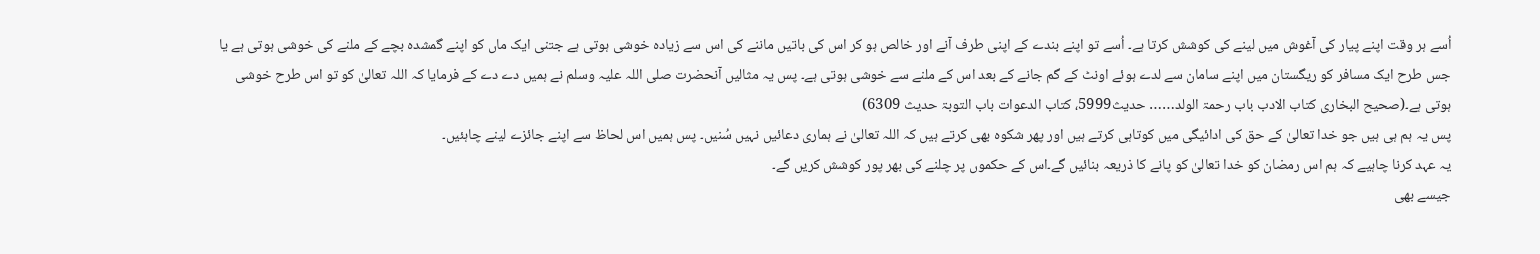اُسے ہر وقت اپنے پیار کی آغوش میں لینے کی کوشش کرتا ہے۔ اُسے تو اپنے بندے کے اپنی طرف آنے اور خالص ہو کر اس کی باتیں ماننے کی اس سے زیادہ خوشی ہوتی ہے جتنی ایک ماں کو اپنے گمشدہ بچے کے ملنے کی خوشی ہوتی ہے یا جس طرح ایک مسافر کو ریگستان میں اپنے سامان سے لدے ہوئے اونٹ کے گم جانے کے بعد اس کے ملنے سے خوشی ہوتی ہے۔ پس یہ مثالیں آنحضرت صلی اللہ علیہ وسلم نے ہمیں دے دے کے فرمایا کہ اللہ تعالیٰ کو تو اس طرح خوشی ہوتی ہے۔(صحیح البخاری کتاب الادب باب رحمۃ الولد…… حدیث5999، کتاب الدعوات باب التوبۃ حدیث 6309)
پس یہ ہم ہی ہیں جو خدا تعالیٰ کے حق کی ادائیگی میں کوتاہی کرتے ہیں اور پھر شکوہ بھی کرتے ہیں کہ اللہ تعالیٰ نے ہماری دعائیں نہیں سُنیں۔ پس ہمیں اس لحاظ سے اپنے جائزے لینے چاہئیں۔
یہ عہد کرنا چاہیے کہ ہم اس رمضان کو خدا تعالیٰ کو پانے کا ذریعہ بنائیں گے۔اس کے حکموں پر چلنے کی بھر پور کوشش کریں گے۔
جیسے بھی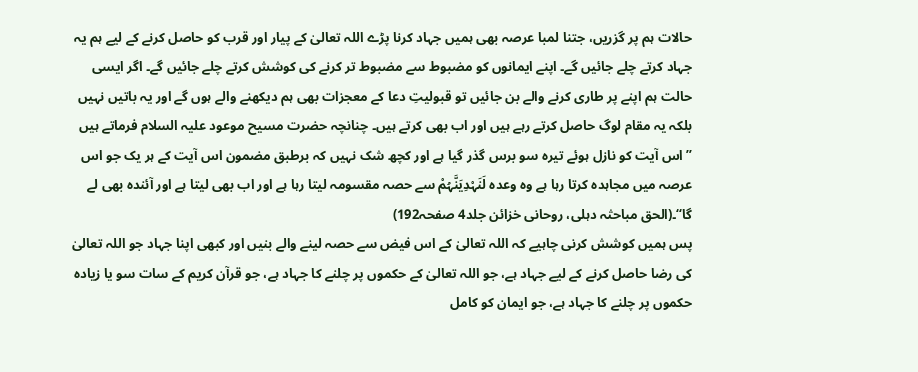حالات ہم پر گزریں، جتنا لمبا عرصہ بھی ہمیں جہاد کرنا پڑے اللہ تعالیٰ کے پیار اور قرب کو حاصل کرنے کے لیے ہم یہ جہاد کرتے چلے جائیں گے۔ اپنے ایمانوں کو مضبوط سے مضبوط تر کرنے کی کوشش کرتے چلے جائیں گے۔ اگر ایسی حالت ہم اپنے پر طاری کرنے والے بن جائیں تو قبولیتِ دعا کے معجزات بھی ہم دیکھنے والے ہوں گے اور یہ باتیں نہیں بلکہ یہ مقام لوگ حاصل کرتے رہے ہیں اور اب بھی کرتے ہیں۔ چنانچہ حضرت مسیح موعود علیہ السلام فرماتے ہیں ’’اس آیت کو نازل ہوئے تیرہ سو برس گذر گیا ہے اور کچھ شک نہیں کہ برطبق مضمون اس آیت کے ہر یک جو اس عرصہ میں مجاہدہ کرتا رہا ہے وہ وعدہ لَنَہْدِیَنَّہُمْ سے حصہ مقسومہ لیتا رہا ہے اور اب بھی لیتا ہے اور آئندہ بھی لے گا‘‘۔(الحق مباحثہ دہلی، روحانی خزائن جلد4 صفحہ192)
پس ہمیں کوشش کرنی چاہیے کہ اللہ تعالیٰ کے اس فیض سے حصہ لینے والے بنیں اور کبھی اپنا جہاد جو اللہ تعالیٰ کی رضا حاصل کرنے کے لیے جہاد ہے، جو اللہ تعالیٰ کے حکموں پر چلنے کا جہاد ہے، جو قرآن کریم کے سات سو یا زیادہ حکموں پر چلنے کا جہاد ہے، جو ایمان کو کامل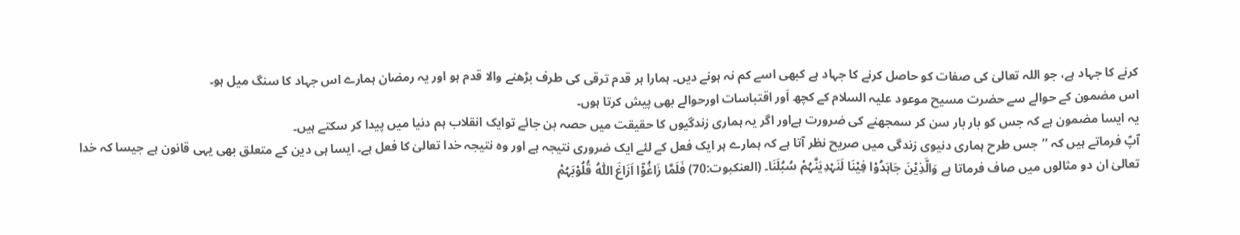کرنے کا جہاد ہے، جو اللہ تعالیٰ کی صفات کو حاصل کرنے کا جہاد ہے کبھی اسے کم نہ ہونے دیں۔ ہمارا ہر قدم ترقی کی طرف بڑھنے والا قدم ہو اور یہ رمضان ہمارے اس جہاد کا سنگ میل ہو۔
اس مضمون کے حوالے سے حضرت مسیح موعود علیہ السلام کے کچھ اَور اقتباسات اورحوالے بھی پیش کرتا ہوں۔
یہ ایسا مضمون ہے کہ جس کو بار بار سن کر سمجھنے کی ضرورت ہےاور اگر یہ ہماری زندگیوں کا حقیقت میں حصہ بن جائے توایک انقلاب ہم دنیا میں پیدا کر سکتے ہیں۔
آپؑ فرماتے ہیں کہ ’’جس طرح ہماری دنیوی زندگی میں صریح نظر آتا ہے کہ ہمارے ہر ایک فعل کے لئے ایک ضروری نتیجہ ہے اور وہ نتیجہ خدا تعالیٰ کا فعل ہے۔ ایسا ہی دین کے متعلق بھی یہی قانون ہے جیسا کہ خدا تعالیٰ ان دو مثالوں میں صاف فرماتا ہے وَالَّذِیْنَ جَاہَدُوْا فِیْنَا لَنَہْدِیَنَّہُمْ سُبُلَنَا۔ (العنکبوت:70) فَلَمَّا زَاغُوْٓا اَزَاغَ اللّٰہُ قُلُوْبَہُمْ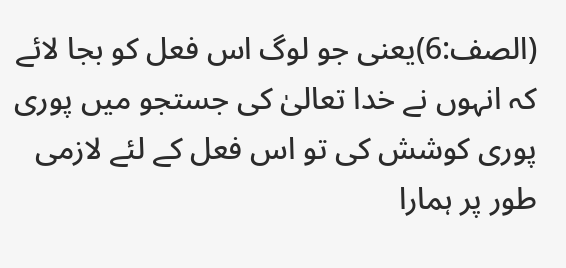(الصف:6)یعنی جو لوگ اس فعل کو بجا لائے کہ انہوں نے خدا تعالیٰ کی جستجو میں پوری پوری کوشش کی تو اس فعل کے لئے لازمی طور پر ہمارا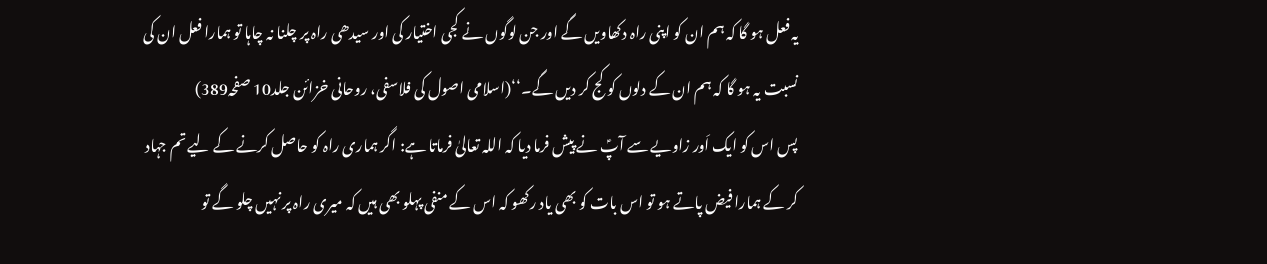یہ فعل ہو گا کہ ہم ان کو اپنی راہ دکھاویں گے اور جن لوگوں نے کجی اختیار کی اور سیدھی راہ پر چلنا نہ چاہا تو ہمارا فعل ان کی نسبت یہ ہو گا کہ ہم ان کے دلوں کو کج کر دیں گے۔‘‘(اسلامی اصول کی فلاسفی، روحانی خزائن جلد10 صفحہ389)
پس اس کو ایک اَور زاویے سے آپؑ نے پیش فرما دیا کہ اللہ تعالیٰ فرماتا ہے: اگر ہماری راہ کو حاصل کرنے کے لیے تم جہاد کر کے ہمارا فیض پاتے ہو تو اس بات کو بھی یاد رکھو کہ اس کے منفی پہلو بھی ہیں کہ میری راہ پر نہیں چلو گے تو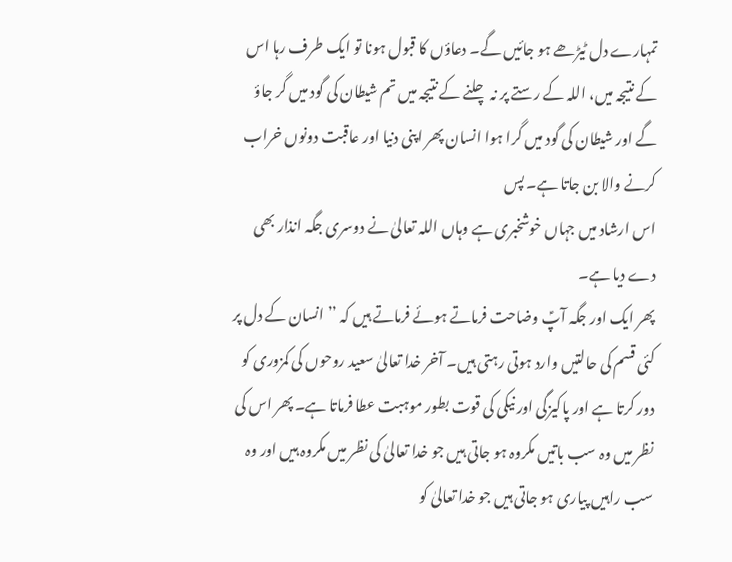تمہارے دل ٹیڑھے ہو جائیں گے۔ دعاؤں کا قبول ہونا تو ایک طرف رہا اس کے نتیجہ میں، اللہ کے رستے پر نہ چلنے کے نتیجہ میں تم شیطان کی گود میں گر جاؤ گے اور شیطان کی گود میں گرا ہوا انسان پھر اپنی دنیا اور عاقبت دونوں خراب کرنے والا بن جاتا ہے۔ پس
اس ارشاد میں جہاں خوشخبری ہے وہاں اللہ تعالیٰ نے دوسری جگہ انذار بھی دے دیا ہے۔
پھر ایک اور جگہ آپؑ وضاحت فرماتے ہوئے فرماتے ہیں کہ ’’انسان کے دل پر کئی قسم کی حالتیں وارد ہوتی رہتی ہیں۔ آخر خدا تعالیٰ سعید روحوں کی کمزوری کو دور کرتا ہے اور پاکیزگی اور نیکی کی قوت بطور موہبت عطا فرماتا ہے۔ پھر اس کی نظر میں وہ سب باتیں مکروہ ہو جاتی ہیں جو خدا تعالیٰ کی نظر میں مکروہ ہیں اور وہ سب راہیں پیاری ہو جاتی ہیں جو خدا تعالیٰ کو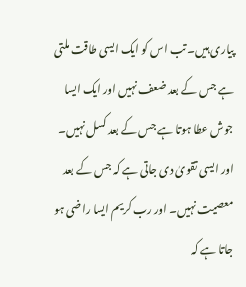پیاری ہیں۔ تب اس کو ایک ایسی طاقت ملتی ہے جس کے بعد ضعف نہیں اور ایک ایسا جوش عطا ہوتا ہے جس کے بعد کسل نہیں۔ اور ایسی تقویٰ دی جاتی ہے کہ جس کے بعد معصیت نہیں۔ اور رب کریم ایسا راضی ہو جاتا ہے کہ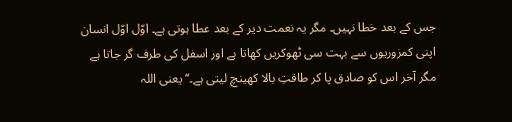جس کے بعد خطا نہیں۔ مگر یہ نعمت دیر کے بعد عطا ہوتی ہے۔ اوّل اوّل انسان اپنی کمزوریوں سے بہت سی ٹھوکریں کھاتا ہے اور اسفل کی طرف گر جاتا ہے مگر آخر اس کو صادق پا کر طاقتِ بالا کھینچ لیتی ہے۔‘‘ یعنی اللہ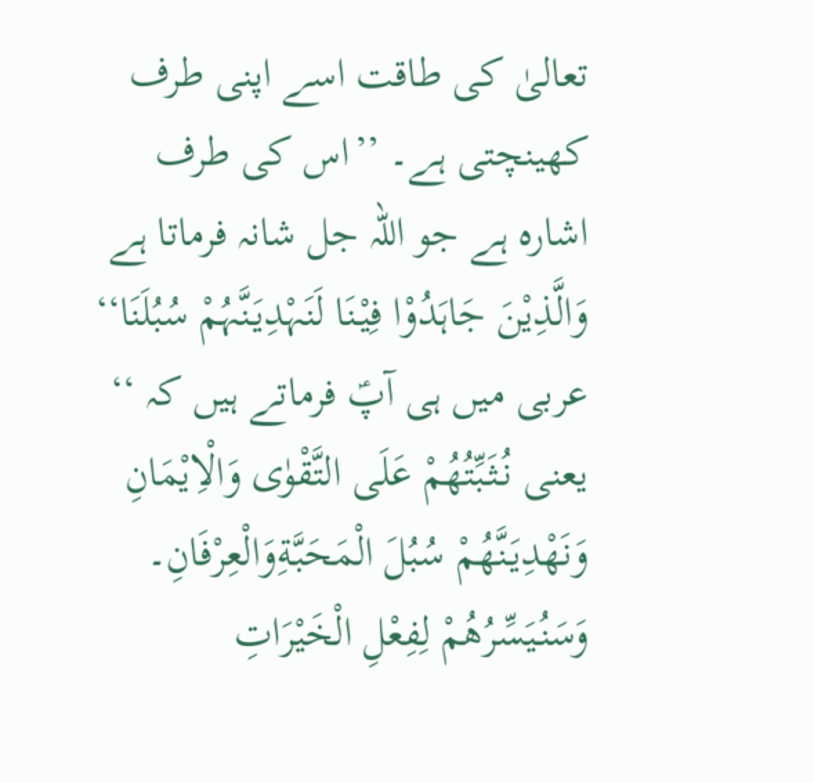تعالیٰ کی طاقت اسے اپنی طرف کھینچتی ہے۔ ’’اس کی طرف اشارہ ہے جو اللہ جل شانہ فرماتا ہے وَالَّذِیْنَ جَاہَدُوْا فِیْنَا لَنَہْدِیَنَّہُمْ سُبُلَنَا‘‘ عربی میں ہی آپؑ فرماتے ہیں کہ ‘‘ یعنی نُثَبِّتُھُمْ عَلَی التَّقْوٰی وَالْاِیْمَانِ وَنَھْدِیَنَّھُمْ سُبُلَ الْمَحَبَّةِوَالْعِرْفَانِ۔ وَسَنُیَسِّرُھُمْ لِفِعْلِ الْخَیْرَاتِ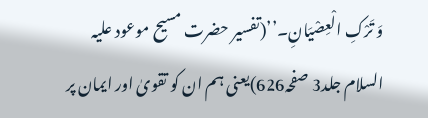وَ تَرْکِ الْعِصْیَانِ۔’’(تفسیر حضرت مسیح موعود علیہ السلام جلد3 صفحہ626)یعنی ہم ان کو تقویٰ اور ایمان پر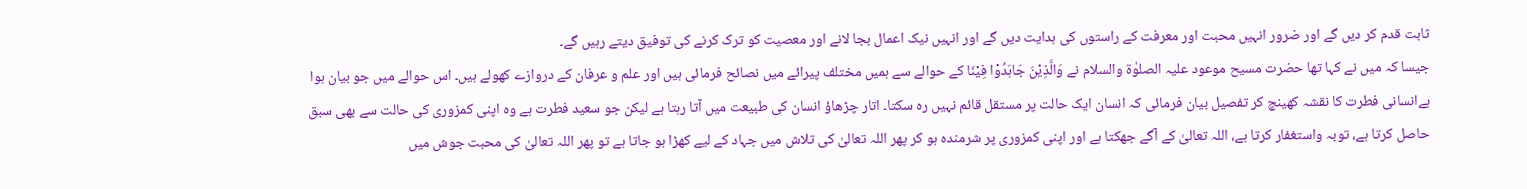ثابت قدم کر دیں گے اور ضرور انہیں محبت اور معرفت کے راستوں کی ہدایت دیں گے اور انہیں نیک اعمال بجا لانے اور معصیت کو ترک کرنے کی توفیق دیتے رہیں گے۔
جیسا کہ میں نے کہا تھا حضرت مسیح موعود علیہ الصلوٰة والسلام نے وَالَّذِیْنَ جَاہَدُوْا فِیْنَا کے حوالے سے ہمیں مختلف پیرائے میں نصائح فرمائی ہیں اور علم و عرفان کے دروازے کھولے ہیں۔ اس حوالے میں جو بیان ہوا ہےانسانی فطرت کا نقشہ کھینچ کر تفصیل بیان فرمائی کہ انسان ایک حالت پر مستقل قائم نہیں رہ سکتا۔ اتار چڑھاؤ انسان کی طبیعت میں آتا رہتا ہے لیکن جو سعید فطرت ہے وہ اپنی کمزوری کی حالت سے بھی سبق حاصل کرتا ہے، توبہ واستغفار کرتا ہے، اللہ تعالیٰ کے آگے جھکتا ہے اور اپنی کمزوری پر شرمندہ ہو کر پھر اللہ تعالیٰ کی تلاش میں جہاد کے لیے کھڑا ہو جاتا ہے تو پھر اللہ تعالیٰ کی محبت جوش میں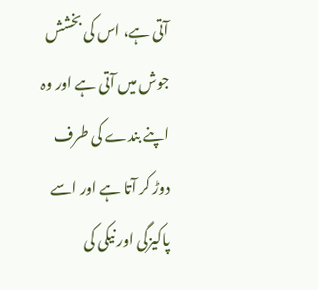آتی ہے، اس کی بخشش جوش میں آتی ہے اور وہ اپنے بندے کی طرف دوڑ کر آتا ہے اور اسے پاکیزگی اور نیکی کی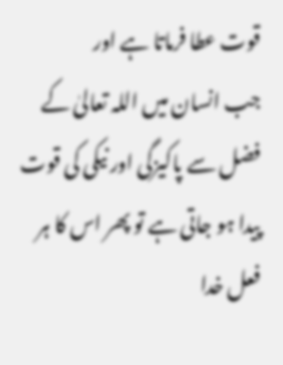قوت عطا فرماتا ہے اور
جب انسان میں اللہ تعالیٰ کے فضل سے پاکیزگی اور نیکی کی قوت پیدا ہو جاتی ہے تو پھر اس کا ہر فعل خدا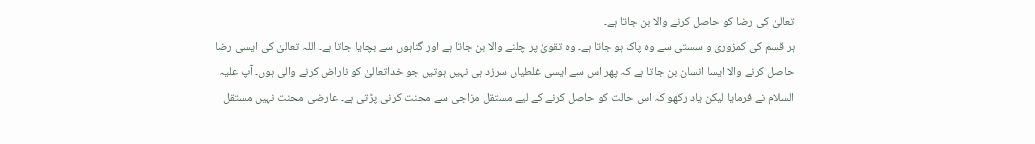تعالیٰ کی رضا کو حاصل کرنے والا بن جاتا ہے۔
ہر قسم کی کمزوری و سستی سے وہ پاک ہو جاتا ہے۔ وہ تقویٰ پر چلنے والا بن جاتا ہے اور گناہوں سے بچایا جاتا ہے۔ اللہ تعالیٰ کی ایسی رضا حاصل کرنے والا ایسا انسان بن جاتا ہے کہ پھر اس سے ایسی غلطیاں سرزد ہی نہیں ہوتیں جو خداتعالیٰ کو ناراض کرنے والی ہوں۔ آپ علیہ السلام نے فرمایا لیکن یاد رکھو کہ اس حالت کو حاصل کرنے کے لیے مستقل مزاجی سے محنت کرنی پڑتی ہے۔ عارضی محنت نہیں مستقل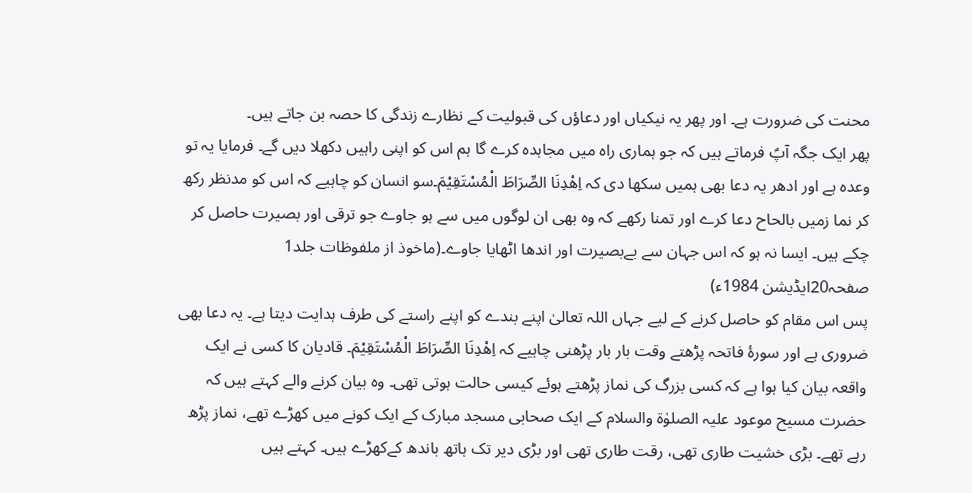محنت کی ضرورت ہے۔ اور پھر یہ نیکیاں اور دعاؤں کی قبولیت کے نظارے زندگی کا حصہ بن جاتے ہیں۔
پھر ایک جگہ آپؑ فرماتے ہیں کہ جو ہماری راہ میں مجاہدہ کرے گا ہم اس کو اپنی راہیں دکھلا دیں گے۔ فرمایا یہ تو وعدہ ہے اور ادھر یہ دعا بھی ہمیں سکھا دی کہ اِهْدِنَا الصِّرَاطَ الْمُسْتَقِيْمَ۔سو انسان کو چاہیے کہ اس کو مدنظر رکھ کر نما زمیں بالحاح دعا کرے اور تمنا رکھے کہ وہ بھی ان لوگوں میں سے ہو جاوے جو ترقی اور بصیرت حاصل کر چکے ہیں۔ ایسا نہ ہو کہ اس جہان سے بےبصیرت اور اندھا اٹھایا جاوے۔(ماخوذ از ملفوظات جلد1 صفحہ20ایڈیشن 1984ء)
پس اس مقام کو حاصل کرنے کے لیے جہاں اللہ تعالیٰ اپنے بندے کو اپنے راستے کی طرف ہدایت دیتا ہے۔ یہ دعا بھی ضروری ہے اور سورۂ فاتحہ پڑھتے وقت بار بار پڑھنی چاہیے کہ اِهْدِنَا الصِّرَاطَ الْمُسْتَقِيْمَ۔ قادیان کا کسی نے ایک واقعہ بیان کیا ہوا ہے کہ کسی بزرگ کی نماز پڑھتے ہوئے کیسی حالت ہوتی تھی۔ وہ بیان کرنے والے کہتے ہیں کہ حضرت مسیح موعود علیہ الصلوٰة والسلام کے ایک صحابی مسجد مبارک کے ایک کونے میں کھڑے تھے، نماز پڑھ رہے تھے۔ بڑی خشیت طاری تھی، رقت طاری تھی اور بڑی دیر تک ہاتھ باندھ کےکھڑے ہیں۔ کہتے ہیں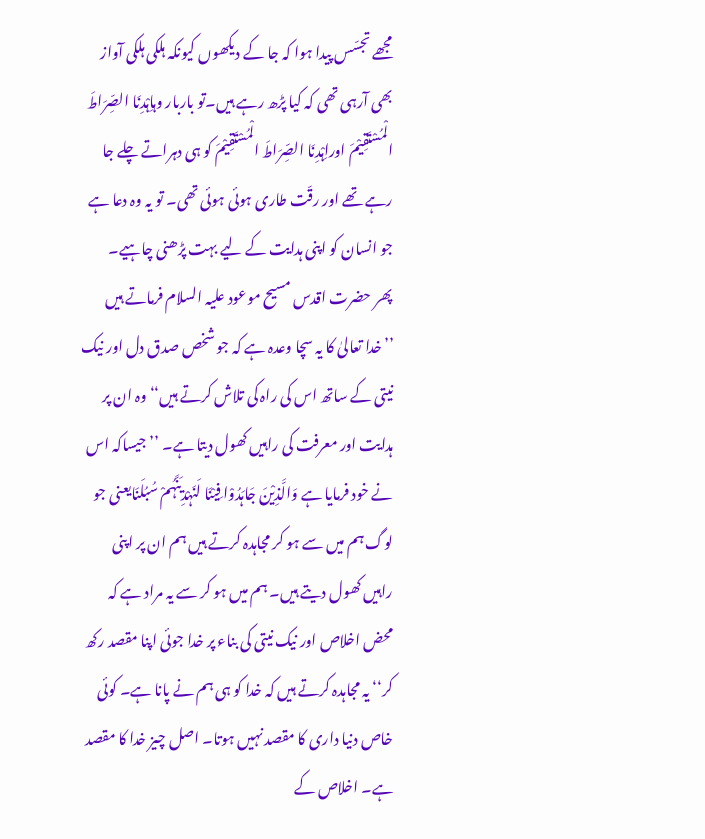مجھے تجسّس پیدا ہوا کہ جا کے دیکھوں کیونکہ ہلکی ہلکی آواز بھی آرہی تھی کہ کیا پڑھ رہے ہیں۔تو باربار وہاِہْدِنَا الصِّرَاطَ الْمُسْتَقِیْمَ اوراِہْدِنَا الصِّرَاطَ الْمُسْتَقِیْمَ کو ہی دہراتے چلے جا رہے تھے اور رقّت طاری ہوئی ہوئی تھی۔ تو یہ وہ دعا ہے جو انسان کو اپنی ہدایت کے لیے بہت پڑھنی چاہیے۔
پھر حضرت اقدس مسیح موعود علیہ السلام فرماتے ہیں ’’خدا تعالیٰ کا یہ سچا وعدہ ہے کہ جو شخص صدق دل اور نیک نیتی کے ساتھ اس کی راہ کی تلاش کرتے ہیں‘‘ وہ ان پر ہدایت اور معرفت کی راہیں کھول دیتا ہے۔ ’’جیساکہ اس نے خود فرمایا ہے وَالَّذِیْنَ جَاہَدُوْا فِیْنَا لَنَہْدِیَنَّہُمْ سُبُلَنَایعنی جو لوگ ہم میں سے ہو کر مجاہدہ کرتے ہیں ہم ان پر اپنی راہیں کھول دیتے ہیں۔ ہم میں ہو کر سے یہ مراد ہے کہ محض اخلاص اور نیک نیتی کی بناء پر خدا جوئی اپنا مقصد رکھ کر‘‘ یہ مجاہدہ کرتے ہیں کہ خدا کو ہی ہم نے پانا ہے۔ کوئی خاص دنیا داری کا مقصد نہیں ہوتا۔ اصل چیز خدا کا مقصد ہے۔ اخلاص کے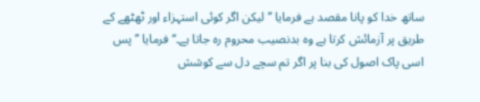ساتھ خدا کو پانا مقصد ہے فرمایا ’’لیکن اگر کوئی استہزاء اور ٹھٹھے کے طریق پر آزمائش کرتا ہے وہ بدنصیب محروم رہ جاتا ہے۔‘‘ فرمایا ’’پس اسی پاک اصول کی بنا پر اگر تم سچے دل سے کوشش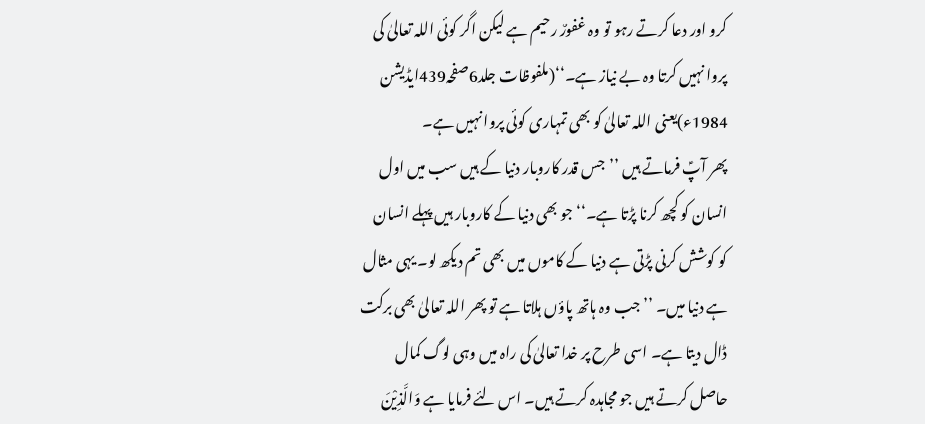کرو اور دعا کرتے رہو تو وہ غفورٌ رحیم ہے لیکن اگر کوئی اللہ تعالیٰ کی پروا نہیں کرتا وہ بے نیاز ہے۔‘‘(ملفوظات جلد6صفحہ439ایڈیشن 1984ء)یعنی اللہ تعالیٰ کو بھی تمہاری کوئی پروا نہیں ہے۔
پھر آپؑ فرماتے ہیں ’’جس قدر کاروبار دنیا کے ہیں سب میں اول انسان کو کچھ کرنا پڑتا ہے۔‘‘ جو بھی دنیا کے کاروبار ہیں پہلے انسان کو کوشش کرنی پڑتی ہے دنیا کے کاموں میں بھی تم دیکھ لو۔ یہی مثال ہے دنیا میں۔ ’’جب وہ ہاتھ پاؤں ہلاتا ہے تو پھر اللہ تعالیٰ بھی برکت ڈال دیتا ہے۔ اسی طرح پر خدا تعالیٰ کی راہ میں وہی لوگ کمال حاصل کرتے ہیں جو مجاہدہ کرتے ہیں۔ اس لئے فرمایا ہے وَالَّذِیْنَ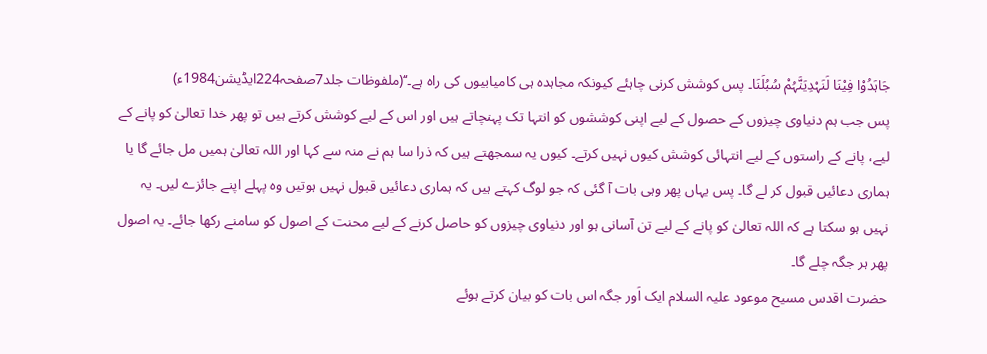جَاہَدُوْا فِیْنَا لَنَہْدِیَنَّہُمْ سُبُلَنَا۔ پس کوشش کرنی چاہئے کیونکہ مجاہدہ ہی کامیابیوں کی راہ ہے۔‘‘(ملفوظات جلد7صفحہ224ایڈیشن1984ء)
پس جب ہم دنیاوی چیزوں کے حصول کے لیے اپنی کوششوں کو انتہا تک پہنچاتے ہیں اور اس کے لیے کوشش کرتے ہیں تو پھر خدا تعالیٰ کو پانے کے لیے، پانے کے راستوں کے لیے انتہائی کوشش کیوں نہیں کرتے۔ کیوں یہ سمجھتے ہیں کہ ذرا سا ہم نے منہ سے کہا اور اللہ تعالیٰ ہمیں مل جائے گا یا ہماری دعائیں قبول کر لے گا۔ پس یہاں پھر وہی بات آ گئی کہ جو لوگ کہتے ہیں کہ ہماری دعائیں قبول نہیں ہوتیں وہ پہلے اپنے جائزے لیں۔ یہ نہیں ہو سکتا ہے کہ اللہ تعالیٰ کو پانے کے لیے تن آسانی ہو اور دنیاوی چیزوں کو حاصل کرنے کے لیے محنت کے اصول کو سامنے رکھا جائے۔ یہ اصول پھر ہر جگہ چلے گا۔
حضرت اقدس مسیح موعود علیہ السلام ایک اَور جگہ اس بات کو بیان کرتے ہوئے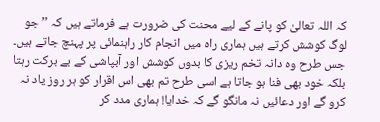کہ اللہ تعالیٰ کو پانے کے لیے محنت کی ضرورت ہے فرماتے ہیں کہ ’’جو لوگ کوشش کرتے ہیں ہماری راہ میں انجام کار راہنمائی پر پہنچ جاتے ہیں۔ جس طرح وہ دانہ تخم ریزی کا بدوں کوشش اور آبپاشی کے بے برکت رہتا بلکہ خود بھی فنا ہو جاتا ہے اسی طرح تم بھی اس اقرار کو ہر روز یاد نہ کرو گے اور دعائیں نہ مانگو گے کہ خدایا! ہماری مدد کر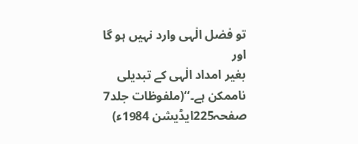تو فضل الٰہی وارد نہیں ہو گا اور
بغیر امداد الٰہی کے تبدیلی ناممکن ہے۔‘‘(ملفوظات جلد7 صفحہ225ایڈیشن 1984ء)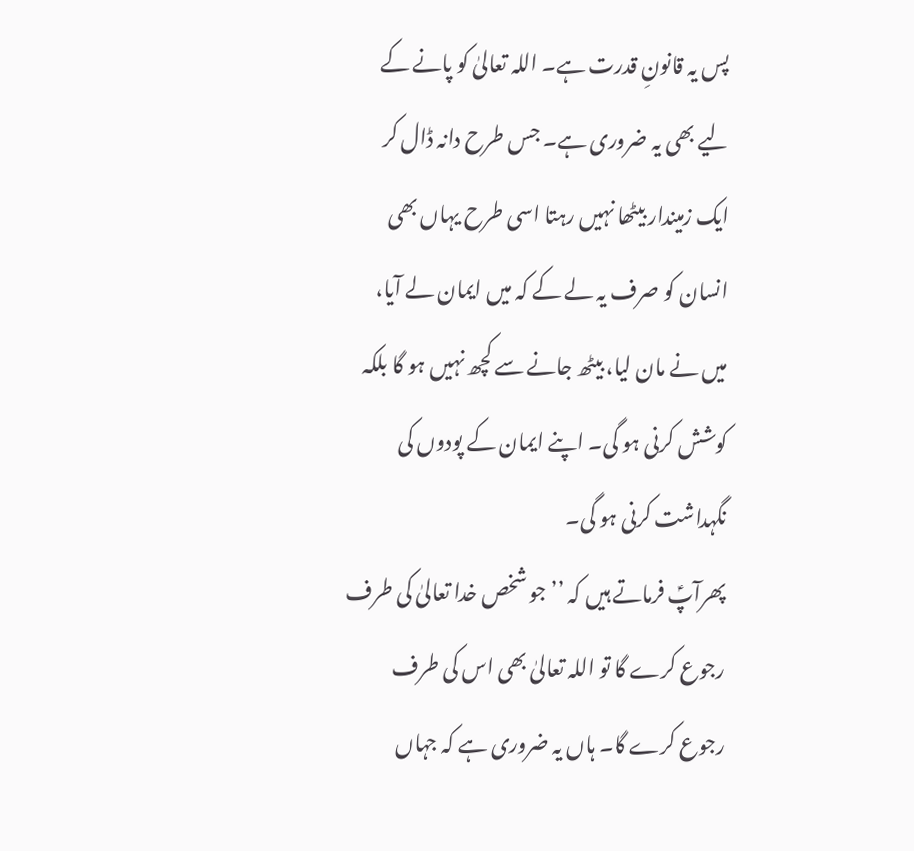پس یہ قانونِ قدرت ہے۔ اللہ تعالیٰ کو پانے کے لیے بھی یہ ضروری ہے۔ جس طرح دانہ ڈال کر ایک زمیندار بیٹھا نہیں رہتا اسی طرح یہاں بھی انسان کو صرف یہ لے کے کہ میں ایمان لے آیا، میں نے مان لیا، بیٹھ جانے سے کچھ نہیں ہو گا بلکہ کوشش کرنی ہو گی۔ اپنے ایمان کے پودوں کی نگہداشت کرنی ہو گی۔
پھرآپؑ فرماتے ہیں کہ ’’جو شخص خدا تعالیٰ کی طرف رجوع کرے گا تو اللہ تعالیٰ بھی اس کی طرف رجوع کرے گا۔ ہاں یہ ضروری ہے کہ جہاں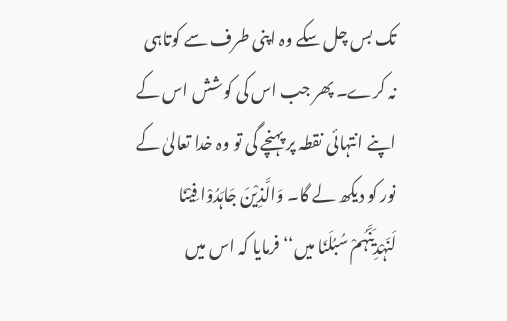تک بس چل سکے وہ اپنی طرف سے کوتاہی نہ کرے۔ پھر جب اس کی کوشش اس کے اپنے انتہائی نقطہ پر پہنچے گی تو وہ خدا تعالیٰ کے نور کو دیکھ لے گا۔ وَالَّذِیْنَ جَاہَدُوْا فِیْنَا لَنَہْدِیَنَّہُمْ سُبُلَنَا میں‘‘ فرمایا کہ اس میں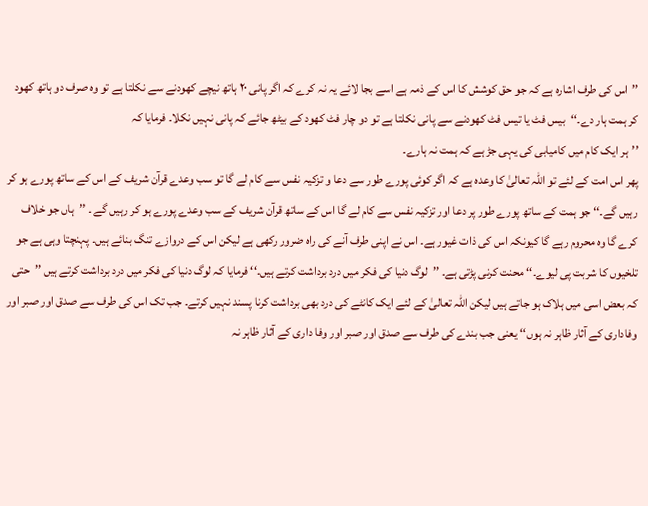’’اس کی طرف اشارہ ہے کہ جو حق کوشش کا اس کے ذمہ ہے اسے بجا لائے یہ نہ کرے کہ اگر پانی ۲۰ ہاتھ نیچے کھودنے سے نکلتا ہے تو وہ صرف دو ہاتھ کھود کر ہمت ہار دے۔‘‘بیس فٹ یا تیس فٹ کھودنے سے پانی نکلتا ہے تو دو چار فٹ کھود کے بیٹھ جائے کہ پانی نہیں نکلا۔ فرمایا کہ
’’ہر ایک کام میں کامیابی کی یہی جڑ ہے کہ ہمت نہ ہارے۔
پھر اس امت کے لئے تو اللہ تعالیٰ کا وعدہ ہے کہ اگر کوئی پورے طور سے دعا و تزکیہ نفس سے کام لے گا تو سب وعدے قرآن شریف کے اس کے ساتھ پورے ہو کر رہیں گے۔‘‘ جو ہمت کے ساتھ پورے طور پر دعا اور تزکیہ نفس سے کام لے گا اس کے ساتھ قرآن شریف کے سب وعدے پورے ہو کر رہیں گے ۔ ’’ہاں جو خلاف کرے گا وہ محروم رہے گا کیونکہ اس کی ذات غیور ہے۔ اس نے اپنی طرف آنے کی راہ ضرور رکھی ہے لیکن اس کے دروازے تنگ بنائے ہیں۔ پہنچتا وہی ہے جو تلخیوں کا شربت پی لیوے۔‘‘ محنت کرنی پڑتی ہے۔ ’’لوگ دنیا کی فکر میں درد برداشت کرتے ہیں۔‘‘ فرمایا کہ لوگ دنیا کی فکر میں درد برداشت کرتے ہیں ’’حتی کہ بعض اسی میں ہلاک ہو جاتے ہیں لیکن اللہ تعالیٰ کے لئے ایک کانٹے کی درد بھی برداشت کرنا پسند نہیں کرتے۔ جب تک اس کی طرف سے صدق اور صبر اور وفاداری کے آثار ظاہر نہ ہوں‘‘ یعنی جب بندے کی طرف سے صدق اور صبر اور وفا داری کے آثار ظاہر نہ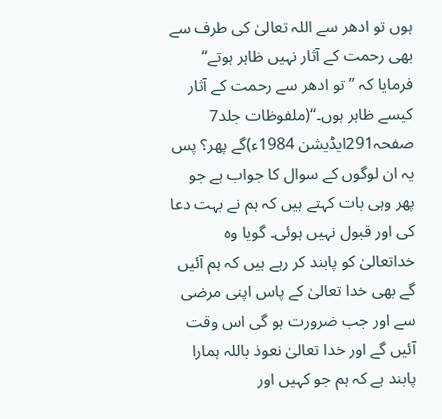ہوں تو ادھر سے اللہ تعالیٰ کی طرف سے بھی رحمت کے آثار نہیں ظاہر ہوتے‘‘ فرمایا کہ ’’تو ادھر سے رحمت کے آثار کیسے ظاہر ہوں۔‘‘(ملفوظات جلد7 صفحہ291ایڈیشن 1984ء)گے پھر؟ پس یہ ان لوگوں کے سوال کا جواب ہے جو پھر وہی بات کہتے ہیں کہ ہم نے بہت دعا کی اور قبول نہیں ہوئی۔ گویا وہ خداتعالیٰ کو پابند کر رہے ہیں کہ ہم آئیں گے بھی خدا تعالیٰ کے پاس اپنی مرضی سے اور جب ضرورت ہو گی اس وقت آئیں گے اور خدا تعالیٰ نعوذ باللہ ہمارا پابند ہے کہ ہم جو کہیں اور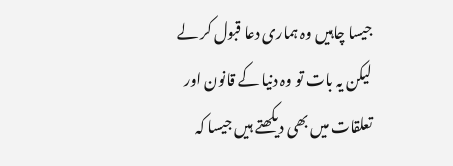جیسا چاہیں وہ ہماری دعا قبول کر لے لیکن یہ بات تو وہ دنیا کے قانون اور تعلقات میں بھی دیکھتے ہیں جیسا کہ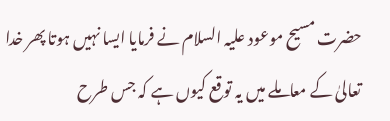حضرت مسیح موعود علیہ السلام نے فرمایا ایسا نہیں ہوتا پھر خدا تعالیٰ کے معاملے میں یہ توقع کیوں ہے کہ جس طرح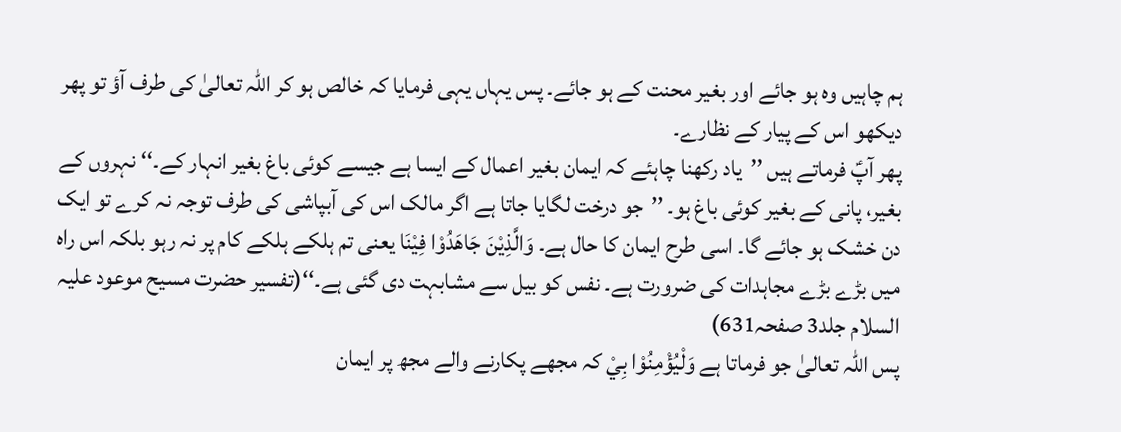ہم چاہیں وہ ہو جائے اور بغیر محنت کے ہو جائے۔ پس یہاں یہی فرمایا کہ خالص ہو کر اللہ تعالیٰ کی طرف آؤ تو پھر دیکھو اس کے پیار کے نظارے۔
پھر آپؑ فرماتے ہیں ’’یاد رکھنا چاہئے کہ ایمان بغیر اعمال کے ایسا ہے جیسے کوئی باغ بغیر انہار کے۔‘‘ نہروں کے بغیر، پانی کے بغیر کوئی باغ ہو۔ ’’جو درخت لگایا جاتا ہے اگر مالک اس کی آبپاشی کی طرف توجہ نہ کرے تو ایک دن خشک ہو جائے گا۔ اسی طرح ایمان کا حال ہے۔ وَالَّذِيْنَ جَاهَدُوْا فِيْنَا یعنی تم ہلکے ہلکے کام پر نہ رہو بلکہ اس راہ میں بڑے بڑے مجاہدات کی ضرورت ہے۔ نفس کو بیل سے مشابہت دی گئی ہے۔‘‘(تفسیر حضرت مسیح موعود علیہ السلام جلد3 صفحہ631)
پس اللہ تعالیٰ جو فرماتا ہے وَلْيُؤْمِنُوْا بِيْ کہ مجھے پکارنے والے مجھ پر ایمان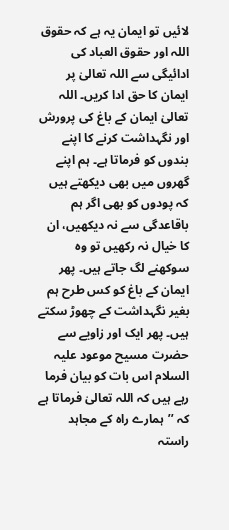لائیں تو ایمان یہ ہے کہ حقوق اللہ اور حقوق العباد کی ادائیگی سے اللہ تعالیٰ پر ایمان کا حق ادا کریں۔ اللہ تعالیٰ ایمان کے باغ کی پرورش اور نگہداشت کرنے کا اپنے بندوں کو فرماتا ہے۔ ہم اپنے گھروں میں بھی دیکھتے ہیں کہ پودوں کو بھی اگر ہم باقاعدگی سے نہ دیکھیں، ان کا خیال نہ رکھیں تو وہ سوکھنے لگ جاتے ہیں۔ پھر ایمان کے باغ کو کس طرح ہم بغیر نگہداشت کے چھوڑ سکتے ہیں۔ پھر ایک اور زاویے سے حضرت مسیح موعود علیہ السلام اس بات کو بیان فرما رہے ہیں کہ اللہ تعالیٰ فرماتا ہے کہ ’’ہمارے راہ کے مجاہد راستہ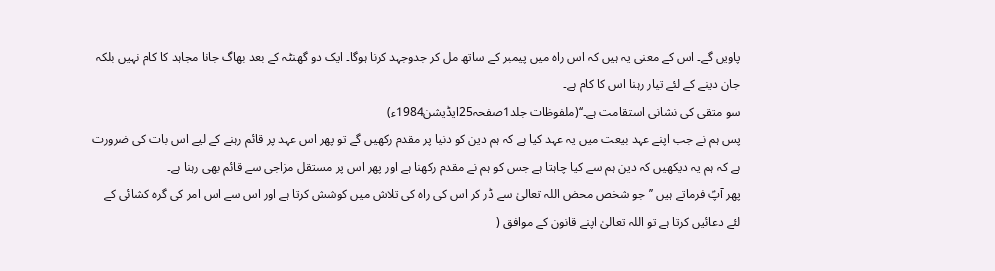پاویں گے۔ اس کے معنی یہ ہیں کہ اس راہ میں پیمبر کے ساتھ مل کر جدوجہد کرنا ہوگا۔ ایک دو گھنٹہ کے بعد بھاگ جانا مجاہد کا کام نہیں بلکہ جان دینے کے لئے تیار رہنا اس کا کام ہے۔
سو متقی کی نشانی استقامت ہے۔‘‘(ملفوظات جلد1صفحہ25ایڈیشن1984ء)
پس ہم نے جب اپنے عہد بیعت میں یہ عہد کیا ہے کہ ہم دین کو دنیا پر مقدم رکھیں گے تو پھر اس عہد پر قائم رہنے کے لیے اس بات کی ضرورت ہے کہ ہم یہ دیکھیں کہ دین ہم سے کیا چاہتا ہے جس کو ہم نے مقدم رکھنا ہے اور پھر اس پر مستقل مزاجی سے قائم بھی رہنا ہے۔
پھر آپؑ فرماتے ہیں ’’جو شخص محض اللہ تعالیٰ سے ڈر کر اس کی راہ کی تلاش میں کوشش کرتا ہے اور اس سے اس امر کی گرہ کشائی کے لئے دعائیں کرتا ہے تو اللہ تعالیٰ اپنے قانون کے موافق (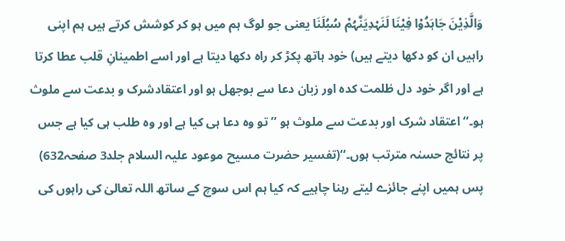وَالَّذِیْنَ جَاہَدُوْا فِیْنَا لَنَہْدِیَنَّہُمْ سُبُلَنَا یعنی جو لوگ ہم میں ہو کر کوشش کرتے ہیں ہم اپنی راہیں ان کو دکھا دیتے ہیں) خود ہاتھ پکڑ کر راہ دکھا دیتا ہے اور اسے اطمینانِ قلب عطا کرتا ہے اور اگر خود دل ظلمت کدہ اور زبان دعا سے بوجھل ہو اور اعتقادشرک و بدعت سے ملوث ہو۔‘‘اعتقاد شرک اور بدعت سے ملوث ہو ’’تو وہ دعا ہی کیا ہے اور وہ طلب ہی کیا ہے جس پر نتائج حسنہ مترتب ہوں۔‘‘(تفسیر حضرت مسیح موعود علیہ السلام جلد3 صفحہ632)
پس ہمیں اپنے جائزے لیتے رہنا چاہیے کہ کیا ہم اس سوچ کے ساتھ اللہ تعالیٰ کی راہوں کی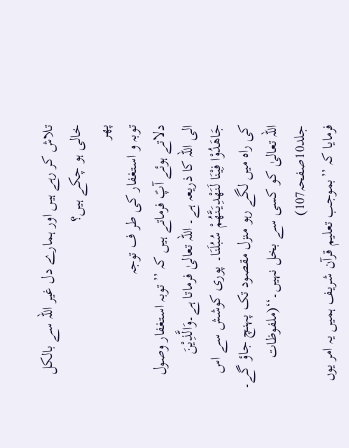تلاش کر رہے ہیں اور ہمارے دل غیر اللہ سے بالکل خالی ہو چکے ہیں؟
پھر
توبہ و استغفار کی طر ف توجہ
دلاتے ہوئے آپؑ فرماتے ہیں کہ ’’توبہ استغفار وصول الی اللہ کا ذریعہ ہے۔ اللہ تعالیٰ فرماتا ہے۔وَالَّذِيْنَ جَاهَدُوْا فِيْنَا لَنَهْدِيَنَّهُمْ سُبُلَنَا۔ پوری کوشش سے اس کی راہ میں لگے رہو منزل مقصود تک پہنچ جاؤ گے۔ اللہ تعالیٰ کو کسی سے بخل نہیں۔‘‘(ملفوظات جلد10صفحہ107)
فرمایا کہ ’’بموجب تعلیم قرآن شریف ہمیں یہ امر یوں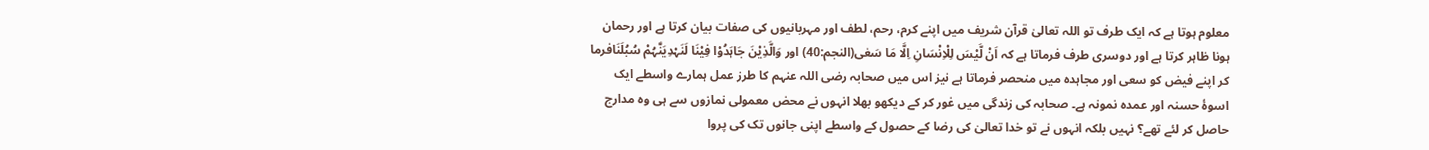معلوم ہوتا ہے کہ ایک طرف تو اللہ تعالیٰ قرآن شریف میں اپنے کرم، رحم، لطف اور مہربانیوں کی صفات بیان کرتا ہے اور رحمان ہونا ظاہر کرتا ہے اور دوسری طرف فرماتا ہے کہ اَنْ لَّیْسَ لِلْاِنْسَانِ اِلَّا مَا سَعٰى(النجم:40) اور وَالَّذِیْنَ جَاہَدُوْا فِیْنَا لَنَہْدِیَنَّہُمْ سُبُلَنَافرما کر اپنے فیض کو سعی اور مجاہدہ میں منحصر فرماتا ہے نیز اس میں صحابہ رضی اللہ عنہم کا طرز عمل ہمارے واسطے ایک اسوۂ حسنہ اور عمدہ نمونہ ہے۔ صحابہ کی زندگی میں غور کر کے دیکھو بھلا انہوں نے محض معمولی نمازوں سے ہی وہ مدارج حاصل کر لئے تھے؟ نہیں بلکہ انہوں نے تو خدا تعالیٰ کی رضا کے حصول کے واسطے اپنی جانوں تک کی پروا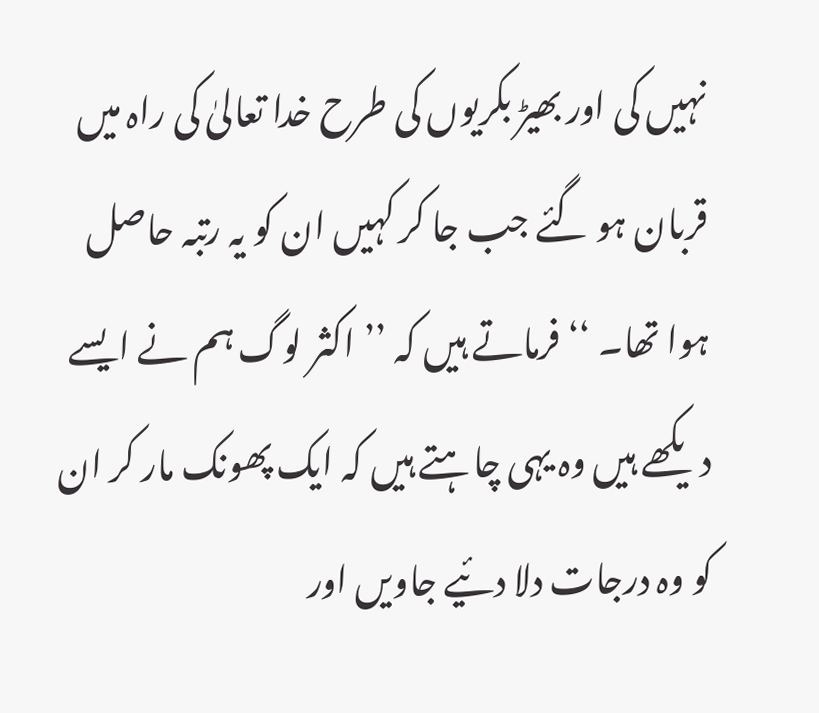نہیں کی اور بھیڑ بکریوں کی طرح خدا تعالیٰ کی راہ میں قربان ہو گئے جب جا کر کہیں ان کو یہ رتبہ حاصل ہوا تھا۔ ‘‘ فرماتے ہیں کہ ’’اکثر لوگ ہم نے ایسے دیکھے ہیں وہ یہی چاہتے ہیں کہ ایک پھونک مار کر ان کو وہ درجات دلا دئیے جاویں اور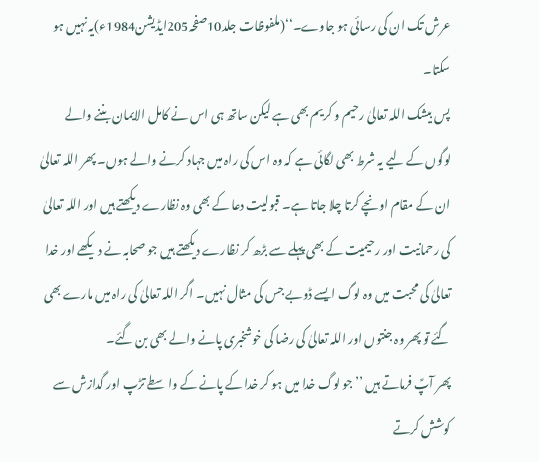عرش تک ان کی رسائی ہو جاوے۔‘‘(ملفوظات جلد10صفحہ205ایڈیشن1984ء)یہ نہیں ہو سکتا۔
پس بیشک اللہ تعالیٰ رحیم و کریم بھی ہے لیکن ساتھ ہی اس نے کامل الایمان بننے والے لوگوں کے لیے یہ شرط بھی لگائی ہے کہ وہ اس کی راہ میں جہاد کرنے والے ہوں۔ پھر اللہ تعالیٰ ان کے مقام اونچے کرتا چلا جاتا ہے۔ قبولیت دعا کے بھی وہ نظارے دیکھتے ہیں اور اللہ تعالیٰ کی رحمانیت اور رحیمیت کے بھی پہلے سے بڑھ کر نظارے دیکھتے ہیں جو صحابہ نے دیکھے اور خدا تعالیٰ کی محبت میں وہ لوگ ایسے ڈوبے جس کی مثال نہیں۔ اگر اللہ تعالیٰ کی راہ میں مارے بھی گئے تو پھر وہ جنتوں اور اللہ تعالیٰ کی رضا کی خوشخبری پانے والے بھی بن گئے۔
پھر آپؑ فرماتے ہیں ’’جو لوگ خدا میں ہو کر خدا کے پانے کے واسطے تڑپ اور گدازش سے کوشش کرتے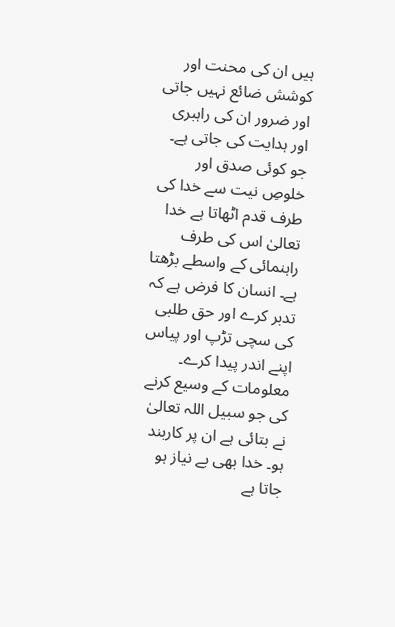ہیں ان کی محنت اور کوشش ضائع نہیں جاتی اور ضرور ان کی راہبری اور ہدایت کی جاتی ہے۔ جو کوئی صدق اور خلوصِ نیت سے خدا کی طرف قدم اٹھاتا ہے خدا تعالیٰ اس کی طرف راہنمائی کے واسطے بڑھتا ہے۔ انسان کا فرض ہے کہ تدبر کرے اور حق طلبی کی سچی تڑپ اور پیاس اپنے اندر پیدا کرے۔ معلومات کے وسیع کرنے کی جو سبیل اللہ تعالیٰ نے بتائی ہے ان پر کاربند ہو۔ خدا بھی بے نیاز ہو جاتا ہے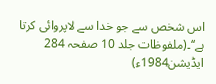اس شخص سے جو خدا سے لاپروائی کرتا ہے‘‘۔(ملفوظات جلد 10 صفحہ 284 ایڈیشن1984ء)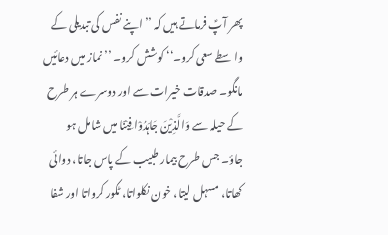پھر آپؑ فرماتے ہیں کہ ’’اپنے نفس کی تبدیلی کے واسطے سعی کرو۔‘‘ کوشش کرو۔ ’’نماز میں دعائیں مانگو۔ صدقات خیرات سے اور دوسرے ہر طرح کے حیلہ سے وَالَّذِیْنَ جَاہَدُوْا فِیْنَا میں شامل ہو جاؤ۔ جس طرح بیمار طبیب کے پاس جاتا، دوائی کھاتا، مسہل لیتا، خون نکلواتا، ٹکور کرواتا اور شفا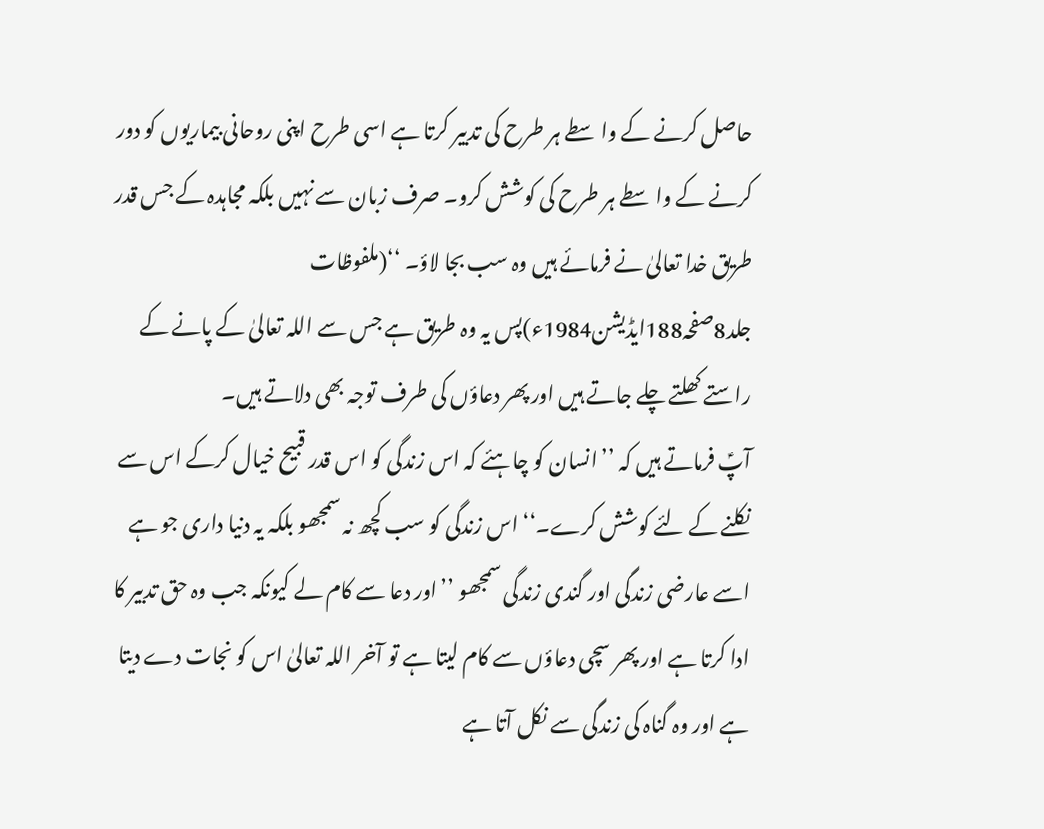حاصل کرنے کے واسطے ہر طرح کی تدبیر کرتا ہے اسی طرح اپنی روحانی بیماریوں کو دور کرنے کے واسطے ہر طرح کی کوشش کرو۔ صرف زبان سے نہیں بلکہ مجاہدہ کے جس قدر طریق خدا تعالیٰ نے فرمائے ہیں وہ سب بجا لاؤ۔ ‘‘(ملفوظات جلد8صفحہ188ایڈیشن1984ء)پس یہ وہ طریق ہے جس سے اللہ تعالیٰ کے پانے کے راستے کھلتے چلے جاتے ہیں اور پھر دعاؤں کی طرف توجہ بھی دلاتے ہیں۔
آپؑ فرماتے ہیں کہ ’’انسان کو چاہئے کہ اس زندگی کو اس قدر قبیح خیال کرکے اس سے نکلنے کے لئے کوشش کرے۔‘‘ اس زندگی کو سب کچھ نہ سمجھو بلکہ یہ دنیا داری جو ہے اسے عارضی زندگی اور گندی زندگی سمجھو ’’اور دعا سے کام لے کیونکہ جب وہ حق تدبیر کا ادا کرتا ہے اور پھر سچی دعاؤں سے کام لیتا ہے تو آخر اللہ تعالیٰ اس کو نجات دے دیتا ہے اور وہ گناہ کی زندگی سے نکل آتا ہے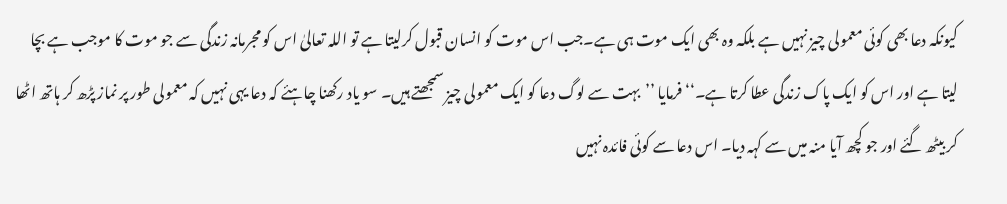کیونکہ دعا بھی کوئی معمولی چیز نہیں ہے بلکہ وہ بھی ایک موت ہی ہے۔جب اس موت کو انسان قبول کرلیتا ہے تو اللہ تعالیٰ اس کو مجرمانہ زندگی سے جو موت کا موجب ہے بچا لیتا ہے اور اس کو ایک پاک زندگی عطا کرتا ہے۔‘‘ فرمایا ’’بہت سے لوگ دعا کو ایک معمولی چیز سمجھتے ہیں۔ سو یاد رکھنا چاہئے کہ دعا یہی نہیں کہ معمولی طور پر نماز پڑھ کر ہاتھ اٹھا کر بیٹھ گئے اور جو کچھ آیا منہ میں سے کہہ دیا۔ اس دعا سے کوئی فائدہ نہیں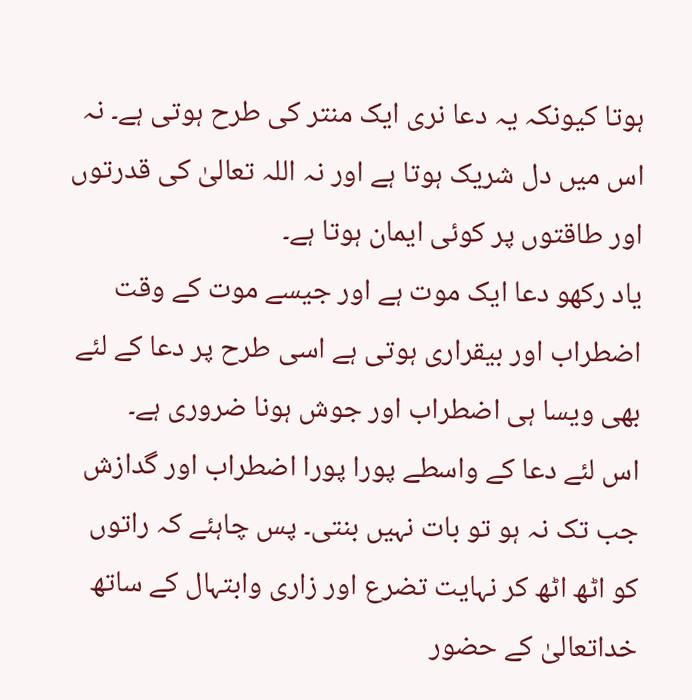ہوتا کیونکہ یہ دعا نری ایک منتر کی طرح ہوتی ہے۔ نہ اس میں دل شریک ہوتا ہے اور نہ اللہ تعالیٰ کی قدرتوں اور طاقتوں پر کوئی ایمان ہوتا ہے۔
یاد رکھو دعا ایک موت ہے اور جیسے موت کے وقت اضطراب اور بیقراری ہوتی ہے اسی طرح پر دعا کے لئے بھی ویسا ہی اضطراب اور جوش ہونا ضروری ہے۔
اس لئے دعا کے واسطے پورا پورا اضطراب اور گدازش جب تک نہ ہو تو بات نہیں بنتی۔ پس چاہئے کہ راتوں کو اٹھ اٹھ کر نہایت تضرع اور زاری وابتہال کے ساتھ خداتعالیٰ کے حضور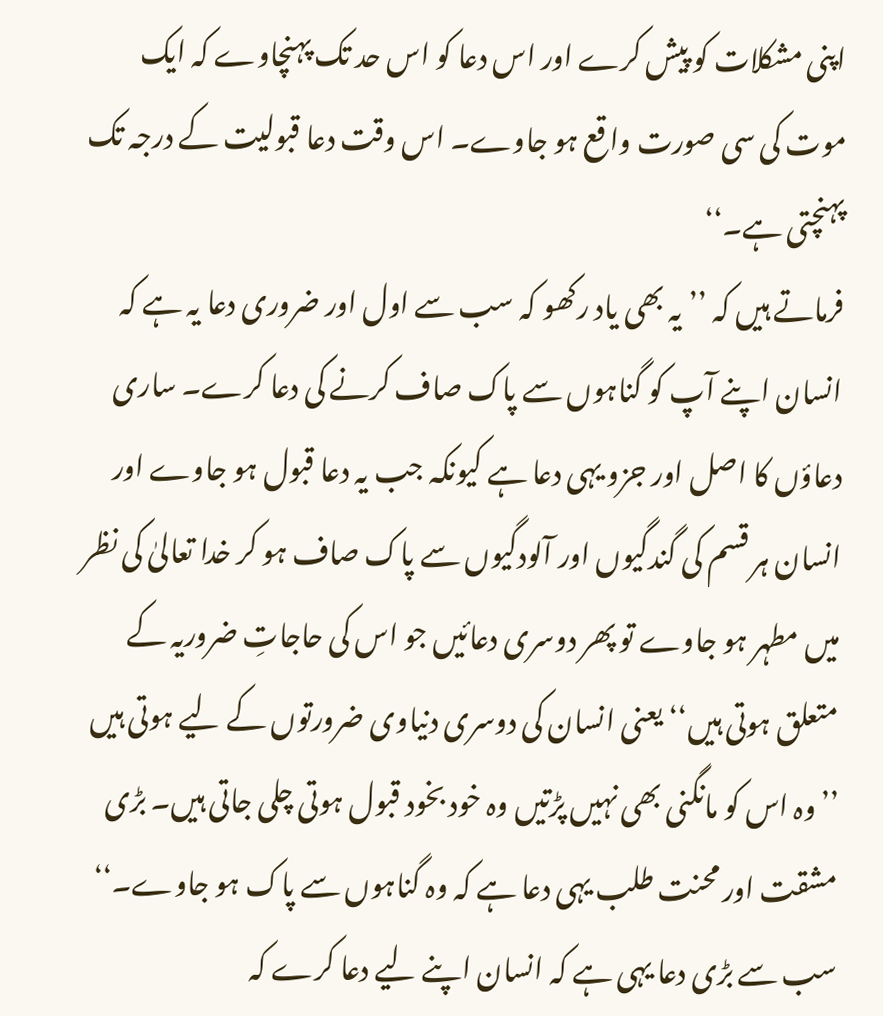اپنی مشکلات کو پیش کرے اور اس دعا کو اس حد تک پہنچاوے کہ ایک موت کی سی صورت واقع ہو جاوے۔ اس وقت دعا قبولیت کے درجہ تک پہنچتی ہے۔‘‘
فرماتے ہیں کہ ’’یہ بھی یاد رکھو کہ سب سے اول اور ضروری دعا یہ ہے کہ انسان اپنے آپ کو گناہوں سے پاک صاف کرنے کی دعا کرے۔ ساری دعاؤں کا اصل اور جزو یہی دعا ہے کیونکہ جب یہ دعا قبول ہو جاوے اور انسان ہر قسم کی گندگیوں اور آلودگیوں سے پاک صاف ہو کر خدا تعالیٰ کی نظر میں مطہر ہو جاوے تو پھر دوسری دعائیں جو اس کی حاجاتِ ضروریہ کے متعلق ہوتی ہیں‘‘ یعنی انسان کی دوسری دنیاوی ضرورتوں کے لیے ہوتی ہیں ’’وہ اس کو مانگنی بھی نہیں پڑتیں وہ خود بخود قبول ہوتی چلی جاتی ہیں۔ بڑی مشقت اور محنت طلب یہی دعا ہے کہ وہ گناہوں سے پاک ہو جاوے۔‘‘ سب سے بڑی دعا یہی ہے کہ انسان اپنے لیے دعا کرے کہ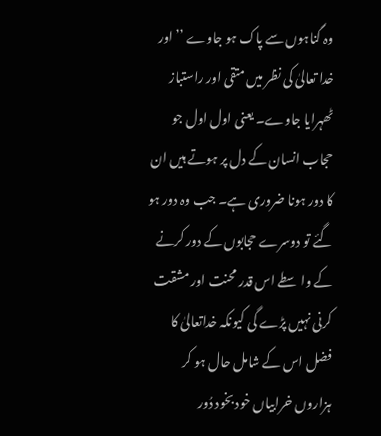وہ گناہوں سے پاک ہو جاوے ’’اور خدا تعالیٰ کی نظر میں متقی اور راستباز ٹھہرایا جاوے۔ یعنی اول اول جو حجاب انسان کے دل پر ہوتے ہیں ان کا دور ہونا ضروری ہے۔ جب وہ دور ہو گئے تو دوسرے حجابوں کے دور کرنے کے واسطے اس قدر محنت اور مشقت کرنی نہیں پڑے گی کیونکہ خداتعالیٰ کا فضل اس کے شامل حال ہو کر ہزاروں خرابیاں خود بخود دُور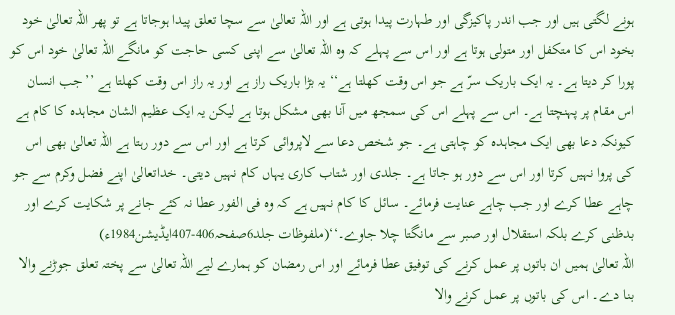ہونے لگتی ہیں اور جب اندر پاکیزگی اور طہارت پیدا ہوتی ہے اور اللہ تعالیٰ سے سچا تعلق پیدا ہوجاتا ہے تو پھر اللہ تعالیٰ خود بخود اس کا متکفل اور متولی ہوتا ہے اور اس سے پہلے کہ وہ اللہ تعالیٰ سے اپنی کسی حاجت کو مانگے اللہ تعالیٰ خود اس کو پورا کر دیتا ہے۔ یہ ایک باریک سرّ ہے جو اس وقت کھلتا ہے‘‘ یہ بڑا باریک راز ہے اور یہ راز اس وقت کھلتا ہے ’’جب انسان اس مقام پر پہنچتا ہے۔ اس سے پہلے اس کی سمجھ میں آنا بھی مشکل ہوتا ہے لیکن یہ ایک عظیم الشان مجاہدہ کا کام ہے کیونکہ دعا بھی ایک مجاہدہ کو چاہتی ہے۔ جو شخص دعا سے لاپروائی کرتا ہے اور اس سے دور رہتا ہے اللہ تعالیٰ بھی اس کی پروا نہیں کرتا اور اس سے دور ہو جاتا ہے۔ جلدی اور شتاب کاری یہاں کام نہیں دیتی۔ خداتعالیٰ اپنے فضل وکرم سے جو چاہے عطا کرے اور جب چاہے عنایت فرمائے۔ سائل کا کام نہیں ہے کہ وہ فی الفور عطا نہ کئے جانے پر شکایت کرے اور بدظنی کرے بلکہ استقلال اور صبر سے مانگتا چلا جاوے۔‘‘(ملفوظات جلد6صفحہ406-407ایڈیشن1984ء)
اللہ تعالیٰ ہمیں ان باتوں پر عمل کرنے کی توفیق عطا فرمائے اور اس رمضان کو ہمارے لیے اللہ تعالیٰ سے پختہ تعلق جوڑنے والا بنا دے۔ اس کی باتوں پر عمل کرنے والا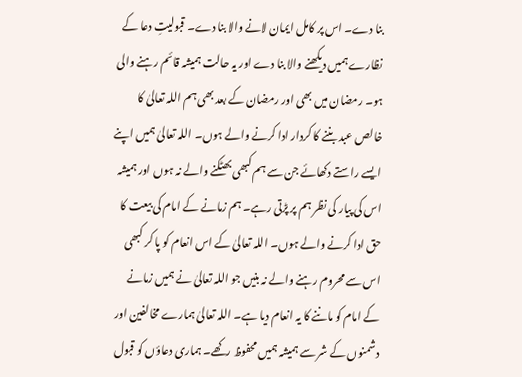بنا دے۔ اس پر کامل ایمان لانے والا بنا دے۔ قبولیتِ دعا کے نظارے ہمیں دیکھنے والا بنا دے اور یہ حالت ہمیشہ قائم رہنے والی ہو۔ رمضان میں بھی اور رمضان کے بعد بھی ہم اللہ تعالیٰ کا خالص عبد بننے کا کردار ادا کرنے والے ہوں۔ اللہ تعالیٰ ہمیں اپنے ایسے راستے دکھائے جن سے ہم کبھی بھٹکنے والے نہ ہوں اور ہمیشہ اس کی پیار کی نظر ہم پر پڑتی رہے۔ ہم زمانے کے امام کی بیعت کا حق ادا کرنے والے ہوں۔ اللہ تعالیٰ کے اس انعام کو پا کر کبھی اس سے محروم رہنے والے نہ بنیں جو اللہ تعالیٰ نے ہمیں زمانے کے امام کو ماننے کا یہ انعام دیا ہے۔ اللہ تعالیٰ ہمارے مخالفین اور دشمنوں کے شر سے ہمیشہ ہمیں محفوظ رکھے۔ ہماری دعاؤں کو قبول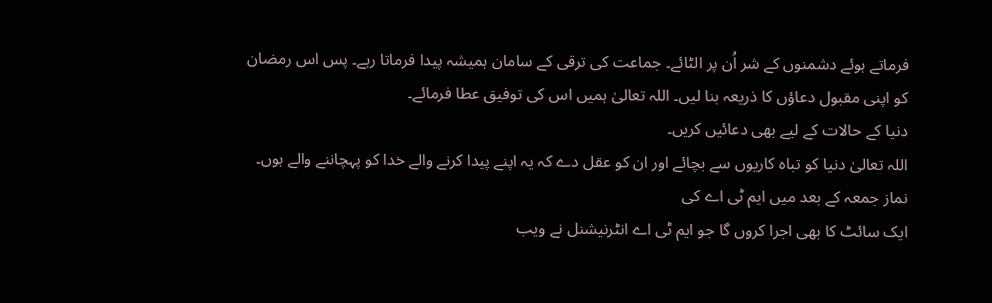فرماتے ہوئے دشمنوں کے شر اُن پر الٹائے۔ جماعت کی ترقی کے سامان ہمیشہ پیدا فرماتا رہے۔ پس اس رمضان کو اپنی مقبول دعاؤں کا ذریعہ بنا لیں۔ اللہ تعالیٰ ہمیں اس کی توفیق عطا فرمائے۔
دنیا کے حالات کے لیے بھی دعائیں کریں۔
اللہ تعالیٰ دنیا کو تباہ کاریوں سے بچائے اور ان کو عقل دے کہ یہ اپنے پیدا کرنے والے خدا کو پہچاننے والے ہوں۔
نماز جمعہ کے بعد میں ایم ٹی اے کی
ایک سائٹ کا بھی اجرا کروں گا جو ایم ٹی اے انٹرنیشنل نے ویب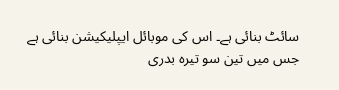سائٹ بنائی ہے۔ اس کی موبائل ایپلیکیشن بنائی ہے
جس میں تین سو تیرہ بدری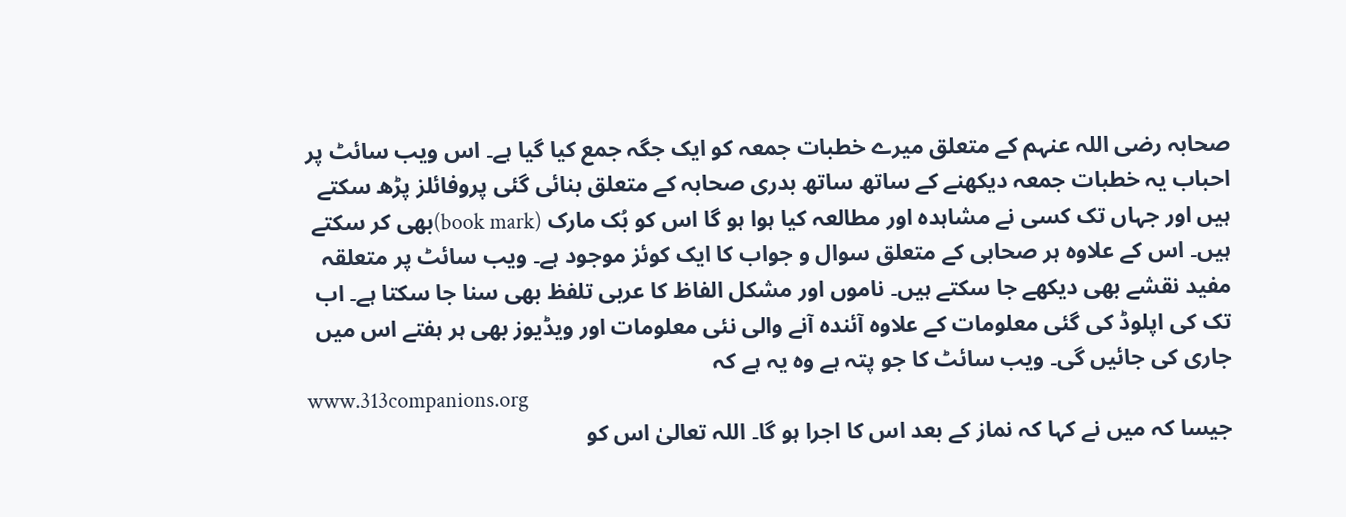صحابہ رضی اللہ عنہم کے متعلق میرے خطبات جمعہ کو ایک جگہ جمع کیا گیا ہے۔ اس ویب سائٹ پر احباب یہ خطبات جمعہ دیکھنے کے ساتھ ساتھ بدری صحابہ کے متعلق بنائی گئی پروفائلز پڑھ سکتے ہیں اور جہاں تک کسی نے مشاہدہ اور مطالعہ کیا ہوا ہو گا اس کو بُک مارک (book mark)بھی کر سکتے ہیں۔ اس کے علاوہ ہر صحابی کے متعلق سوال و جواب کا ایک کوئز موجود ہے۔ ویب سائٹ پر متعلقہ مفید نقشے بھی دیکھے جا سکتے ہیں۔ ناموں اور مشکل الفاظ کا عربی تلفظ بھی سنا جا سکتا ہے۔ اب تک کی اپلوڈ کی گئی معلومات کے علاوہ آئندہ آنے والی نئی معلومات اور ویڈیوز بھی ہر ہفتے اس میں جاری کی جائیں گی۔ ویب سائٹ کا جو پتہ ہے وہ یہ ہے کہ
www.313companions.org
جیسا کہ میں نے کہا کہ نماز کے بعد اس کا اجرا ہو گا۔ اللہ تعالیٰ اس کو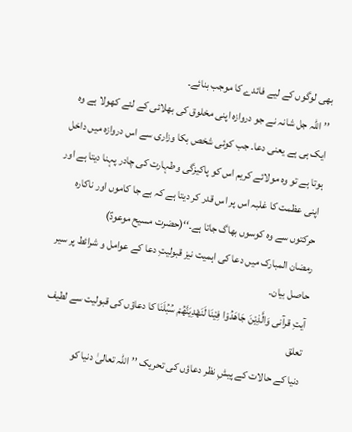بھی لوگوں کے لیے فائدے کا موجب بنائے۔
’’اللہ جل شانہ نے جو دروازہ اپنی مخلوق کی بھلائی کے لئے کھولا ہے وہ ایک ہی ہے یعنی دعا۔ جب کوئی شخص بکا وزاری سے اس دروازہ میں داخل ہوتا ہے تو وہ مولائے کریم اس کو پاکیزگی وطہارت کی چادر پہنا دیتا ہے اور اپنی عظمت کا غلبہ اس پر اس قدر کر دیتا ہے کہ بے جا کاموں اور ناکارہ حرکتوں سے وہ کوسوں بھاگ جاتا ہے۔‘‘(حضرت مسیح موعودؑ)
رمضان المبارک میں دعا کی اہمیت نیز قبولیتِ دعا کے عوامل و شرائط پر سیر حاصل بیان۔
آیتِ قرآنی وَالَّذِيْنَ جَاهَدُوْا فِيْنَا لَنَهْدِيَنَّهُمْ سُبُلَنَا کا دعاؤں کی قبولیت سے لطیف تعلق
دنیا کے حالات کے پیشِ نظر دعاؤں کی تحریک ’’اللہ تعالیٰ دنیا کو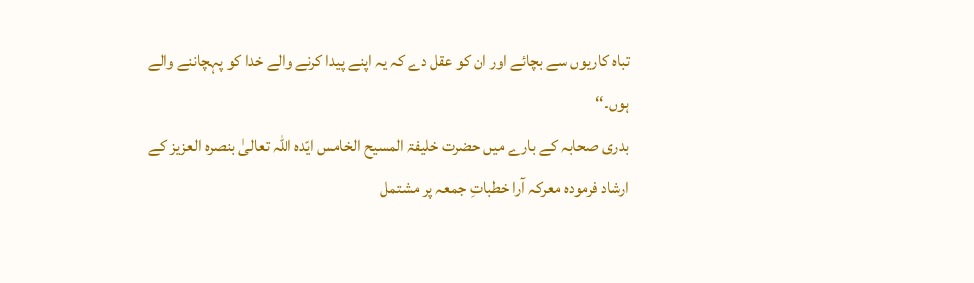تباہ کاریوں سے بچائے اور ان کو عقل دے کہ یہ اپنے پیدا کرنے والے خدا کو پہچاننے والے ہوں۔‘‘
بدری صحابہ کے بارے میں حضرت خلیفۃ المسیح الخامس ایّدہ اللہ تعالیٰ بنصرہ العزیز کے ارشاد فرمودہ معرکہ آرا خطباتِ جمعہ پر مشتمل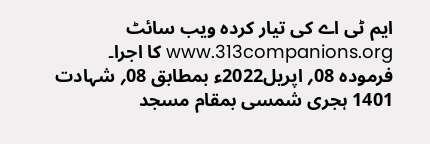ایم ٹی اے کی تیار کردہ ویب سائٹ www.313companions.org کا اجرا۔
فرمودہ 08؍ اپریل2022ء بمطابق 08؍ شہادت 1401 ہجری شمسی بمقام مسجد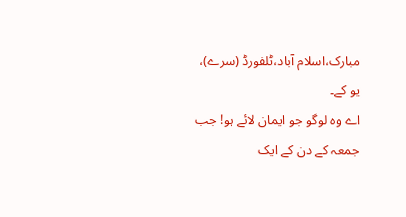مبارک،اسلام آباد،ٹلفورڈ (سرے)، یو کے۔
اے وہ لوگو جو ایمان لائے ہو! جب جمعہ کے دن کے ایک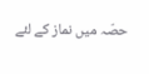حصّہ میں نماز کے لئے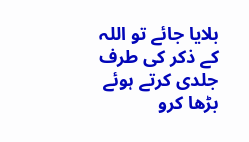بلایا جائے تو اللہ کے ذکر کی طرف جلدی کرتے ہوئے بڑھا کرو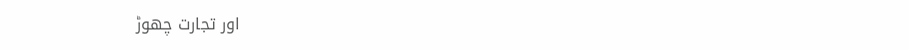اور تجارت چھوڑ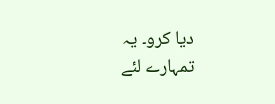دیا کرو۔ یہ تمہارے لئے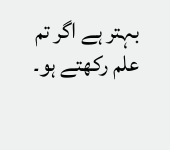بہتر ہے اگر تم علم رکھتے ہو۔